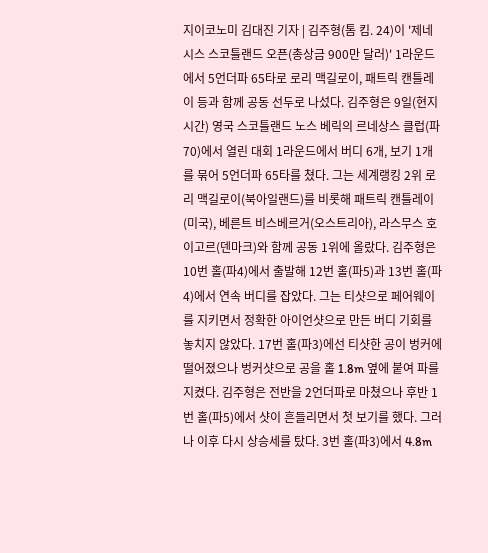지이코노미 김대진 기자 | 김주형(톰 킴. 24)이 '제네시스 스코틀랜드 오픈(총상금 900만 달러)' 1라운드에서 5언더파 65타로 로리 맥길로이, 패트릭 캔틀레이 등과 함께 공동 선두로 나섰다. 김주형은 9일(현지시간) 영국 스코틀랜드 노스 베릭의 르네상스 클럽(파70)에서 열린 대회 1라운드에서 버디 6개, 보기 1개를 묶어 5언더파 65타를 쳤다. 그는 세계랭킹 2위 로리 맥길로이(북아일랜드)를 비롯해 패트릭 캔틀레이(미국), 베른트 비스베르거(오스트리아), 라스무스 호이고르(덴마크)와 함께 공동 1위에 올랐다. 김주형은 10번 홀(파4)에서 출발해 12번 홀(파5)과 13번 홀(파4)에서 연속 버디를 잡았다. 그는 티샷으로 페어웨이를 지키면서 정확한 아이언샷으로 만든 버디 기회를 놓치지 않았다. 17번 홀(파3)에선 티샷한 공이 벙커에 떨어졌으나 벙커샷으로 공을 홀 1.8m 옆에 붙여 파를 지켰다. 김주형은 전반을 2언더파로 마쳤으나 후반 1번 홀(파5)에서 샷이 흔들리면서 첫 보기를 했다. 그러나 이후 다시 상승세를 탔다. 3번 홀(파3)에서 4.8m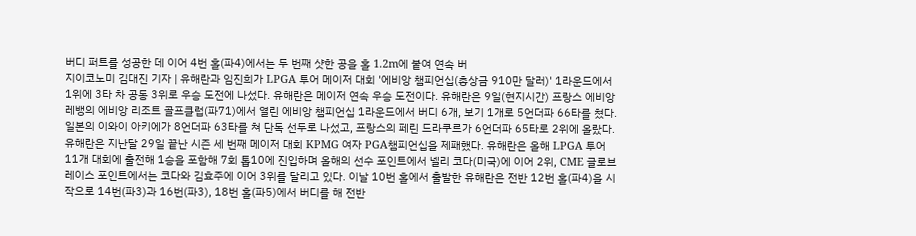버디 퍼트를 성공한 데 이어 4번 홀(파4)에서는 두 번째 샷한 공을 홀 1.2m에 붙여 연속 버
지이코노미 김대진 기자 | 유해란과 임진희가 LPGA 투어 메이저 대회 '에비앙 챔피언십(총상금 910만 달러)' 1라운드에서 1위에 3타 차 공동 3위로 우승 도전에 나섰다. 유해란은 메이저 연속 우승 도전이다. 유해란은 9일(현지시간) 프랑스 에비앙레뱅의 에비앙 리조트 골프클럽(파71)에서 열린 에비앙 챔피언십 1라운드에서 버디 6개, 보기 1개로 5언더파 66타를 쳤다. 일본의 이와이 아키에가 8언더파 63타를 쳐 단독 선두로 나섰고, 프랑스의 페린 드라쿠르가 6언더파 65타로 2위에 올랐다. 유해란은 지난달 29일 끝난 시즌 세 번째 메이저 대회 KPMG 여자 PGA챔피언십을 제패했다. 유해란은 올해 LPGA 투어 11개 대회에 출전해 1승을 포함해 7회 톱10에 진입하며 올해의 선수 포인트에서 넬리 코다(미국)에 이어 2위, CME 글로브 레이스 포인트에서는 코다와 김효주에 이어 3위를 달리고 있다. 이날 10번 홀에서 출발한 유해란은 전반 12번 홀(파4)을 시작으로 14번(파3)과 16번(파3), 18번 홀(파5)에서 버디를 해 전반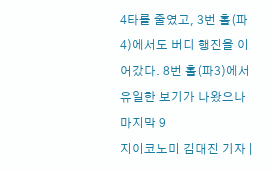4타를 줄였고, 3번 홀(파4)에서도 버디 행진을 이어갔다. 8번 홀(파3)에서 유일한 보기가 나왔으나 마지막 9
지이코노미 김대진 기자 |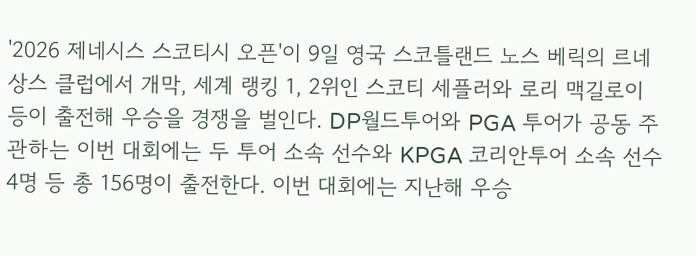'2026 제네시스 스코티시 오픈'이 9일 영국 스코틀랜드 노스 베릭의 르네상스 클럽에서 개막, 세계 랭킹 1, 2위인 스코티 세플러와 로리 맥길로이 등이 출전해 우승을 경쟁을 벌인다. DP월드투어와 PGA 투어가 공동 주관하는 이번 대회에는 두 투어 소속 선수와 KPGA 코리안투어 소속 선수 4명 등 총 156명이 출전한다. 이번 대회에는 지난해 우승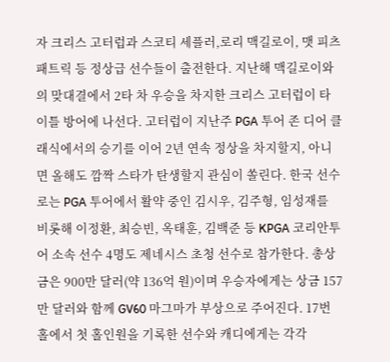자 크리스 고터럽과 스코티 세플러,로리 맥길로이, 맷 피츠패트릭 등 정상급 선수들이 출전한다. 지난해 맥길로이와의 맞대결에서 2타 차 우승을 차지한 크리스 고터럽이 타이틀 방어에 나선다. 고터럽이 지난주 PGA 투어 존 디어 클래식에서의 승기를 이어 2년 연속 정상을 차지할지, 아니면 올해도 깜짝 스타가 탄생할지 관심이 쏠린다. 한국 선수로는 PGA 투어에서 활약 중인 김시우, 김주형, 임성재를 비롯해 이정환, 최승빈, 옥태훈, 김백준 등 KPGA 코리안투어 소속 선수 4명도 제네시스 초청 선수로 참가한다. 총상금은 900만 달러(약 136억 원)이며 우승자에게는 상금 157만 달러와 함께 GV60 마그마가 부상으로 주어진다. 17번 홀에서 첫 홀인원을 기록한 선수와 캐디에게는 각각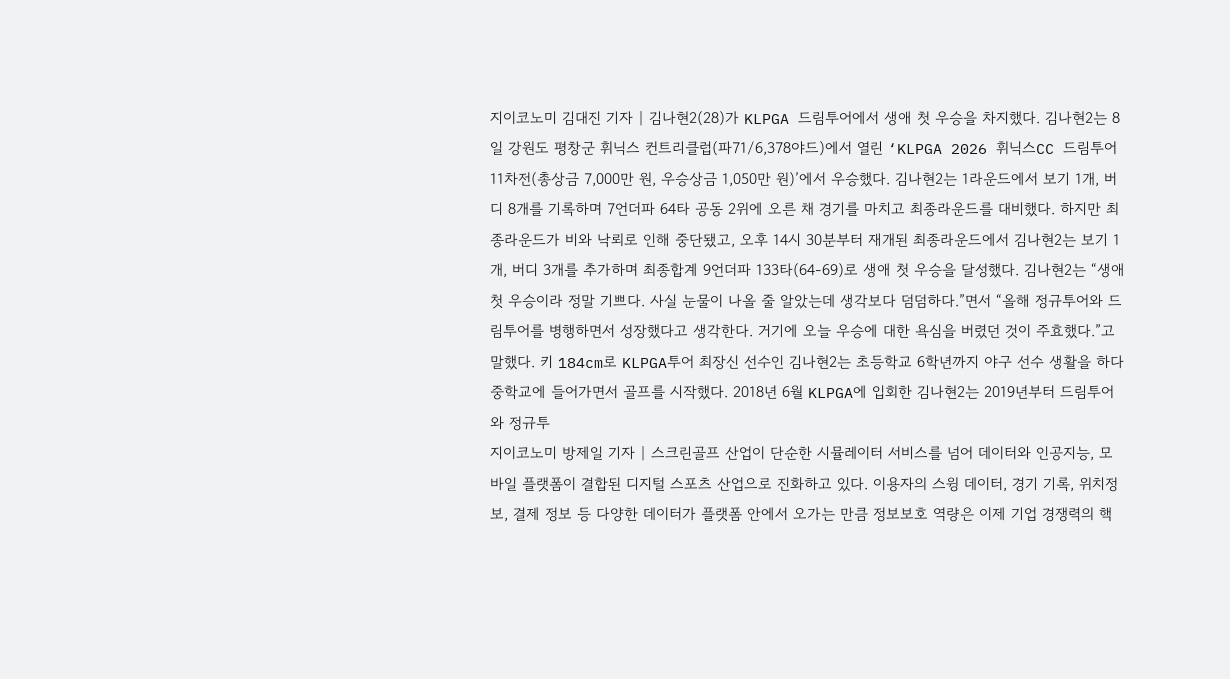지이코노미 김대진 기자 | 김나현2(28)가 KLPGA 드림투어에서 생애 첫 우승을 차지했다. 김나현2는 8일 강원도 평창군 휘닉스 컨트리클럽(파71/6,378야드)에서 열린 ‘KLPGA 2026 휘닉스CC 드림투어 11차전(총상금 7,000만 원, 우승상금 1,050만 원)’에서 우승했다. 김나현2는 1라운드에서 보기 1개, 버디 8개를 기록하며 7언더파 64타 공동 2위에 오른 채 경기를 마치고 최종라운드를 대비했다. 하지만 최종라운드가 비와 낙뢰로 인해 중단됐고, 오후 14시 30분부터 재개된 최종라운드에서 김나현2는 보기 1개, 버디 3개를 추가하며 최종합계 9언더파 133타(64-69)로 생애 첫 우승을 달성했다. 김나현2는 “생애 첫 우승이라 정말 기쁘다. 사실 눈물이 나올 줄 알았는데 생각보다 덤덤하다.”면서 “올해 정규투어와 드림투어를 병행하면서 성장했다고 생각한다. 거기에 오늘 우승에 대한 욕심을 버렸던 것이 주효했다.”고 말했다. 키 184cm로 KLPGA투어 최장신 선수인 김나현2는 초등학교 6학년까지 야구 선수 생활을 하다 중학교에 들어가면서 골프를 시작했다. 2018년 6월 KLPGA에 입회한 김나현2는 2019년부터 드림투어와 정규투
지이코노미 방제일 기자 | 스크린골프 산업이 단순한 시뮬레이터 서비스를 넘어 데이터와 인공지능, 모바일 플랫폼이 결합된 디지털 스포츠 산업으로 진화하고 있다. 이용자의 스윙 데이터, 경기 기록, 위치정보, 결제 정보 등 다양한 데이터가 플랫폼 안에서 오가는 만큼 정보보호 역량은 이제 기업 경쟁력의 핵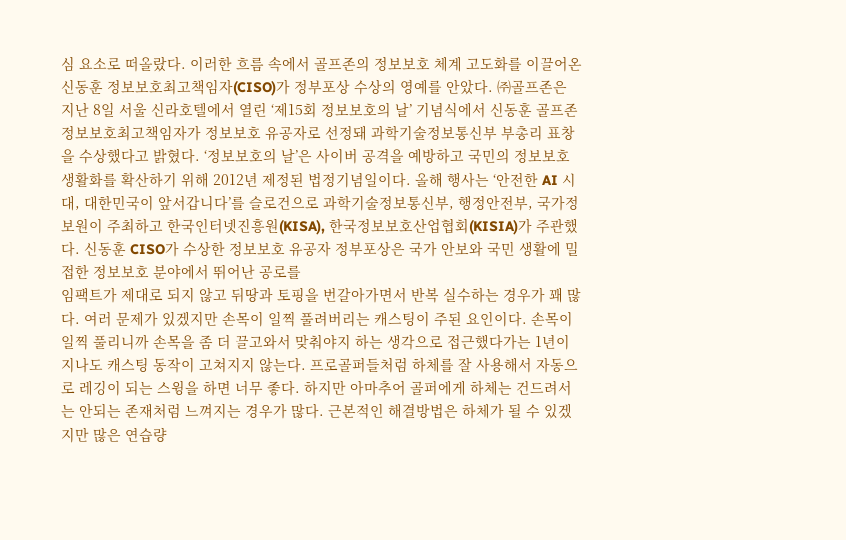심 요소로 떠올랐다. 이러한 흐름 속에서 골프존의 정보보호 체계 고도화를 이끌어온 신동훈 정보보호최고책임자(CISO)가 정부포상 수상의 영예를 안았다. ㈜골프존은 지난 8일 서울 신라호텔에서 열린 ‘제15회 정보보호의 날’ 기념식에서 신동훈 골프존 정보보호최고책임자가 정보보호 유공자로 선정돼 과학기술정보통신부 부총리 표창을 수상했다고 밝혔다. ‘정보보호의 날’은 사이버 공격을 예방하고 국민의 정보보호 생활화를 확산하기 위해 2012년 제정된 법정기념일이다. 올해 행사는 ‘안전한 AI 시대, 대한민국이 앞서갑니다’를 슬로건으로 과학기술정보통신부, 행정안전부, 국가정보원이 주최하고 한국인터넷진흥원(KISA), 한국정보보호산업협회(KISIA)가 주관했다. 신동훈 CISO가 수상한 정보보호 유공자 정부포상은 국가 안보와 국민 생활에 밀접한 정보보호 분야에서 뛰어난 공로를
임팩트가 제대로 되지 않고 뒤땅과 토핑을 번갈아가면서 반복 실수하는 경우가 꽤 많다. 여러 문제가 있겠지만 손목이 일찍 풀려버리는 캐스팅이 주된 요인이다. 손목이 일찍 풀리니까 손목을 좀 더 끌고와서 맞춰야지 하는 생각으로 접근했다가는 1년이 지나도 캐스팅 동작이 고쳐지지 않는다. 프로골퍼들처럼 하체를 잘 사용해서 자동으로 레깅이 되는 스윙을 하면 너무 좋다. 하지만 아마추어 골퍼에게 하체는 건드려서는 안되는 존재처럼 느껴지는 경우가 많다. 근본적인 해결방법은 하체가 될 수 있겠지만 많은 연습량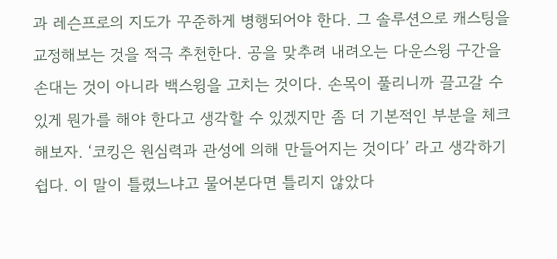과 레슨프로의 지도가 꾸준하게 병행되어야 한다. 그 솔루션으로 캐스팅을 교정해보는 것을 적극 추천한다. 공을 맞추려 내려오는 다운스윙 구간을 손대는 것이 아니라 백스윙을 고치는 것이다. 손목이 풀리니까 끌고갈 수 있게 뭔가를 해야 한다고 생각할 수 있겠지만 좀 더 기본적인 부분을 체크해보자. ‘코킹은 원심력과 관성에 의해 만들어지는 것이다’ 라고 생각하기 쉽다. 이 말이 틀렸느냐고 물어본다면 틀리지 않았다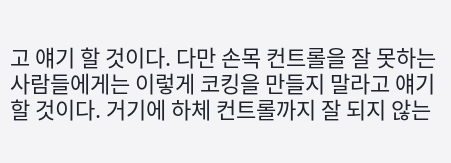고 얘기 할 것이다. 다만 손목 컨트롤을 잘 못하는 사람들에게는 이렇게 코킹을 만들지 말라고 얘기할 것이다. 거기에 하체 컨트롤까지 잘 되지 않는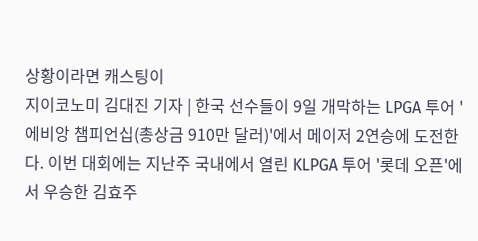상황이라면 캐스팅이
지이코노미 김대진 기자 | 한국 선수들이 9일 개막하는 LPGA 투어 '에비앙 챔피언십(총상금 910만 달러)'에서 메이저 2연승에 도전한다. 이번 대회에는 지난주 국내에서 열린 KLPGA 투어 '롯데 오픈'에서 우승한 김효주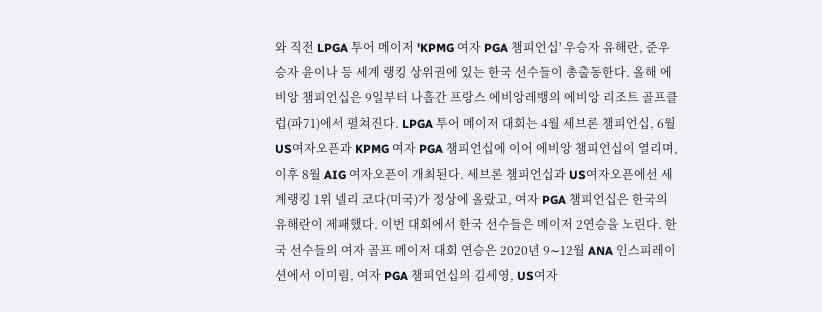와 직전 LPGA 투어 메이저 'KPMG 여자 PGA 챔피언십' 우승자 유해란, 준우승자 윤이나 등 세계 랭킹 상위권에 있는 한국 선수들이 총출동한다. 올해 에비앙 챔피언십은 9일부터 나흘간 프랑스 에비앙레뱅의 에비앙 리조트 골프클럽(파71)에서 펼쳐진다. LPGA 투어 메이저 대회는 4월 세브론 챔피언십, 6월 US여자오픈과 KPMG 여자 PGA 챔피언십에 이어 에비앙 챔피언십이 열리며, 이후 8월 AIG 여자오픈이 개최된다. 세브론 챔피언십과 US여자오픈에선 세계랭킹 1위 넬리 코다(미국)가 정상에 올랐고, 여자 PGA 챔피언십은 한국의 유해란이 제패했다. 이번 대회에서 한국 선수들은 메이저 2연승을 노린다. 한국 선수들의 여자 골프 메이저 대회 연승은 2020년 9∼12월 ANA 인스피레이션에서 이미림, 여자 PGA 챔피언십의 김세영, US여자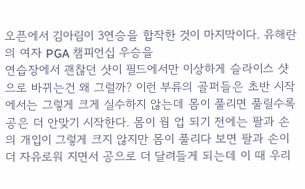오픈에서 김아림이 3연승을 합작한 것이 마지막이다. 유해란의 여자 PGA 챔피언십 우승을
연습장에서 괜찮던 샷이 필드에서만 이상하게 슬라이스 샷으로 바뀌는건 왜 그럴까? 이런 부류의 골퍼들은 초반 시작에서는 그렇게 크게 실수하지 않는데 몸이 풀리면 풀릴수록 공은 더 안맞기 시작한다. 몸이 웜 업 되기 전에는 팔과 손의 개입이 그렇게 크지 않지만 몸이 풀리다 보면 팔과 손이 더 자유로워 지면서 공으로 더 달려들게 되는데 이 때 우리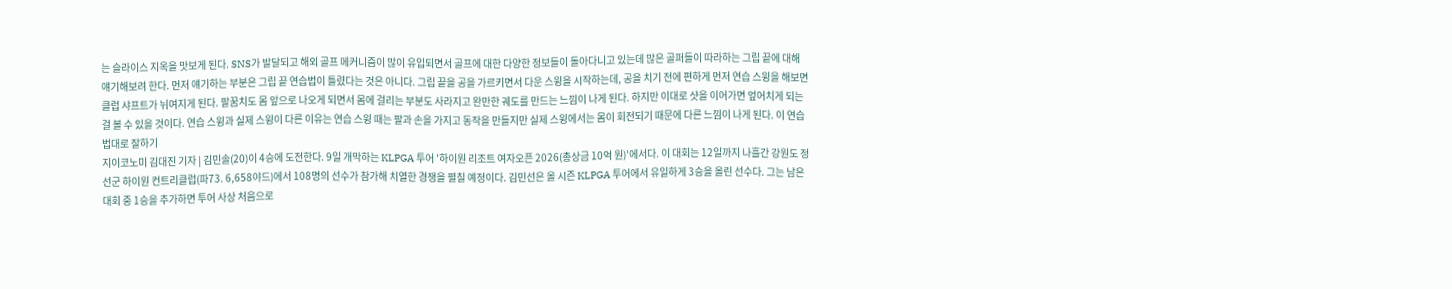는 슬라이스 지옥을 맛보게 된다. SNS가 발달되고 해외 골프 메커니즘이 많이 유입되면서 골프에 대한 다양한 정보들이 돌아다니고 있는데 많은 골퍼들이 따라하는 그립 끝에 대해 얘기해보려 한다. 먼저 얘기하는 부분은 그립 끝 연습법이 틀렸다는 것은 아니다. 그립 끝을 공을 가르키면서 다운 스윙을 시작하는데, 공을 치기 전에 편하게 먼저 연습 스윙을 해보면 클럽 샤프트가 뉘여지게 된다. 팔꿈치도 몸 앞으로 나오게 되면서 몸에 걸리는 부분도 사라지고 완만한 궤도를 만드는 느낌이 나게 된다. 하지만 이대로 샷을 이어가면 엎어치게 되는 걸 볼 수 있을 것이다. 연습 스윙과 실제 스윙이 다른 이유는 연습 스윙 때는 팔과 손을 가지고 동작을 만들지만 실제 스윙에서는 몸이 회전되기 때문에 다른 느낌이 나게 된다. 이 연습법대로 잘하기
지이코노미 김대진 기자 | 김민솔(20)이 4승에 도전한다. 9일 개막하는 KLPGA 투어 '하이원 리조트 여자오픈 2026(총상금 10억 원)'에서다. 이 대회는 12일까지 나흘간 강원도 정선군 하이원 컨트리클럽(파73. 6,658야드)에서 108명의 선수가 참가해 치열한 경쟁을 펼칠 예정이다. 김민선은 올 시즌 KLPGA 투어에서 유일하게 3승을 올린 선수다. 그는 남은 대회 중 1승을 추가하면 투어 사상 처음으로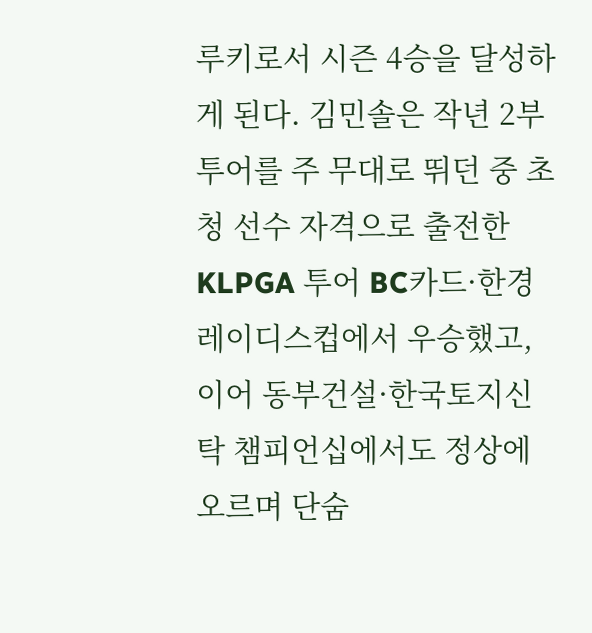루키로서 시즌 4승을 달성하게 된다. 김민솔은 작년 2부 투어를 주 무대로 뛰던 중 초청 선수 자격으로 출전한 KLPGA 투어 BC카드·한경 레이디스컵에서 우승했고, 이어 동부건설·한국토지신탁 챔피언십에서도 정상에 오르며 단숨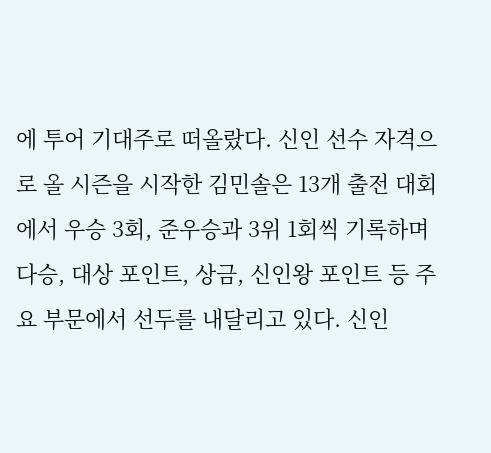에 투어 기대주로 떠올랐다. 신인 선수 자격으로 올 시즌을 시작한 김민솔은 13개 출전 대회에서 우승 3회, 준우승과 3위 1회씩 기록하며 다승, 대상 포인트, 상금, 신인왕 포인트 등 주요 부문에서 선두를 내달리고 있다. 신인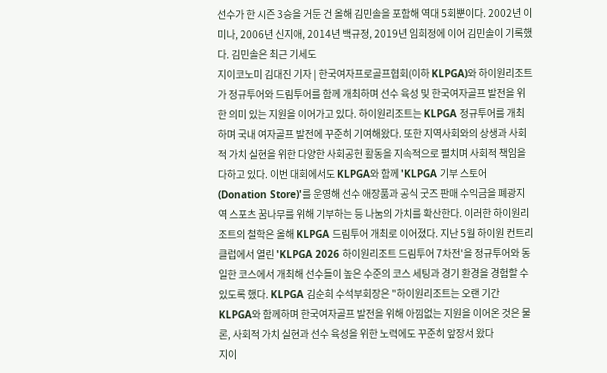선수가 한 시즌 3승을 거둔 건 올해 김민솔을 포함해 역대 5회뿐이다. 2002년 이미나, 2006년 신지애, 2014년 백규정, 2019년 임희정에 이어 김민솔이 기록했다. 김민솔은 최근 기세도
지이코노미 김대진 기자 | 한국여자프로골프협회(이하 KLPGA)와 하이원리조트가 정규투어와 드림투어를 함께 개최하며 선수 육성 및 한국여자골프 발전을 위한 의미 있는 지원을 이어가고 있다. 하이원리조트는 KLPGA 정규투어를 개최하며 국내 여자골프 발전에 꾸준히 기여해왔다. 또한 지역사회와의 상생과 사회적 가치 실현을 위한 다양한 사회공헌 활동을 지속적으로 펼치며 사회적 책임을 다하고 있다. 이번 대회에서도 KLPGA와 함께 'KLPGA 기부 스토어(Donation Store)'를 운영해 선수 애장품과 공식 굿즈 판매 수익금을 폐광지역 스포츠 꿈나무를 위해 기부하는 등 나눔의 가치를 확산한다. 이러한 하이원리조트의 철학은 올해 KLPGA 드림투어 개최로 이어졌다. 지난 5월 하이원 컨트리클럽에서 열린 'KLPGA 2026 하이원리조트 드림투어 7차전'을 정규투어와 동일한 코스에서 개최해 선수들이 높은 수준의 코스 세팅과 경기 환경을 경험할 수 있도록 했다. KLPGA 김순희 수석부회장은 "하이원리조트는 오랜 기간 KLPGA와 함께하며 한국여자골프 발전을 위해 아낌없는 지원을 이어온 것은 물론, 사회적 가치 실현과 선수 육성을 위한 노력에도 꾸준히 앞장서 왔다
지이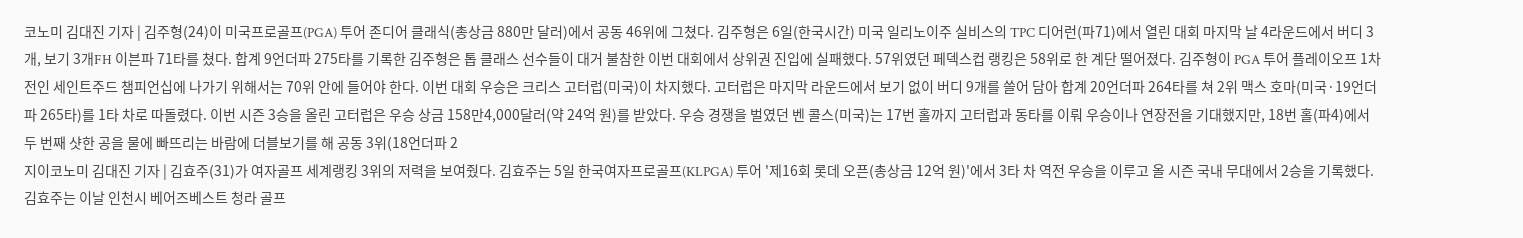코노미 김대진 기자 | 김주형(24)이 미국프로골프(PGA) 투어 존디어 클래식(총상금 880만 달러)에서 공동 46위에 그쳤다. 김주형은 6일(한국시간) 미국 일리노이주 실비스의 TPC 디어런(파71)에서 열린 대회 마지막 날 4라운드에서 버디 3개, 보기 3개FH 이븐파 71타를 쳤다. 합계 9언더파 275타를 기록한 김주형은 톱 클래스 선수들이 대거 불참한 이번 대회에서 상위권 진입에 실패했다. 57위였던 페덱스컵 랭킹은 58위로 한 계단 떨어졌다. 김주형이 PGA 투어 플레이오프 1차전인 세인트주드 챔피언십에 나가기 위해서는 70위 안에 들어야 한다. 이번 대회 우승은 크리스 고터럽(미국)이 차지했다. 고터럽은 마지막 라운드에서 보기 없이 버디 9개를 쓸어 담아 합계 20언더파 264타를 쳐 2위 맥스 호마(미국·19언더파 265타)를 1타 차로 따돌렸다. 이번 시즌 3승을 올린 고터럽은 우승 상금 158만4,000달러(약 24억 원)를 받았다. 우승 경쟁을 벌였던 벤 콜스(미국)는 17번 홀까지 고터럽과 동타를 이뤄 우승이나 연장전을 기대했지만, 18번 홀(파4)에서 두 번째 샷한 공을 물에 빠뜨리는 바람에 더블보기를 해 공동 3위(18언더파 2
지이코노미 김대진 기자 | 김효주(31)가 여자골프 세계랭킹 3위의 저력을 보여줬다. 김효주는 5일 한국여자프로골프(KLPGA) 투어 '제16회 롯데 오픈(총상금 12억 원)'에서 3타 차 역전 우승을 이루고 올 시즌 국내 무대에서 2승을 기록했다. 김효주는 이날 인천시 베어즈베스트 청라 골프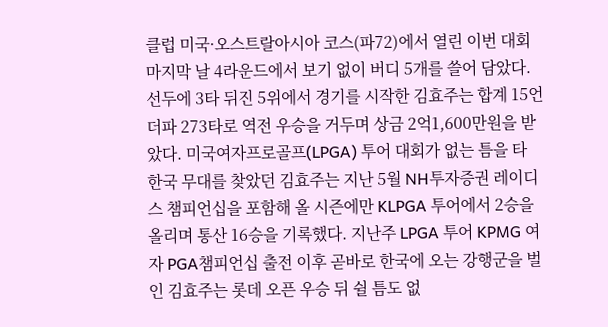클럽 미국·오스트랄아시아 코스(파72)에서 열린 이번 대회 마지막 날 4라운드에서 보기 없이 버디 5개를 쓸어 담았다. 선두에 3타 뒤진 5위에서 경기를 시작한 김효주는 합계 15언더파 273타로 역전 우승을 거두며 상금 2억1,600만원을 받았다. 미국여자프로골프(LPGA) 투어 대회가 없는 틈을 타 한국 무대를 찾았던 김효주는 지난 5월 NH투자증권 레이디스 챔피언십을 포함해 올 시즌에만 KLPGA 투어에서 2승을 올리며 통산 16승을 기록했다. 지난주 LPGA 투어 KPMG 여자 PGA챔피언십 출전 이후 곧바로 한국에 오는 강행군을 벌인 김효주는 롯데 오픈 우승 뒤 쉴 틈도 없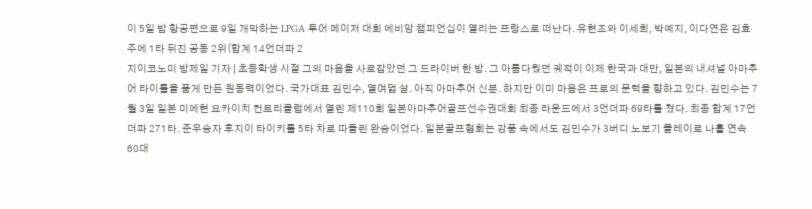이 5일 밤 항공편으로 9일 개막하는 LPGA 투어 메이저 대회 에비앙 챔피언십이 열리는 프랑스로 떠난다. 유현조와 이세희, 박예지, 이다연은 김효주에 1타 뒤진 공동 2위(합계 14언더파 2
지이코노미 방제일 기자 | 초등학생 시절 그의 마음을 사로잡았던 그 드라이버 한 방. 그 아름다웠던 궤적이 이제 한국과 대만, 일본의 내셔널 아마추어 타이틀을 품게 만든 원동력이었다. 국가대표 김민수, 열여덟 살. 아직 아마추어 신분. 하지만 이미 마음은 프로의 문턱을 향하고 있다. 김민수는 7월 3일 일본 미에현 요카이치 컨트리클럽에서 열린 제110회 일본아마추어골프선수권대회 최종 라운드에서 3언더파 69타를 쳤다. 최종 합계 17언더파 271타. 준우승자 후지이 타이키를 5타 차로 따돌린 완승이었다. 일본골프협회는 강풍 속에서도 김민수가 3버디 노보기 플레이로 나흘 연속 60대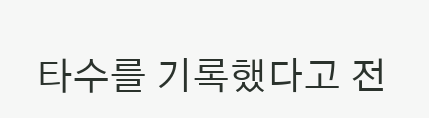타수를 기록했다고 전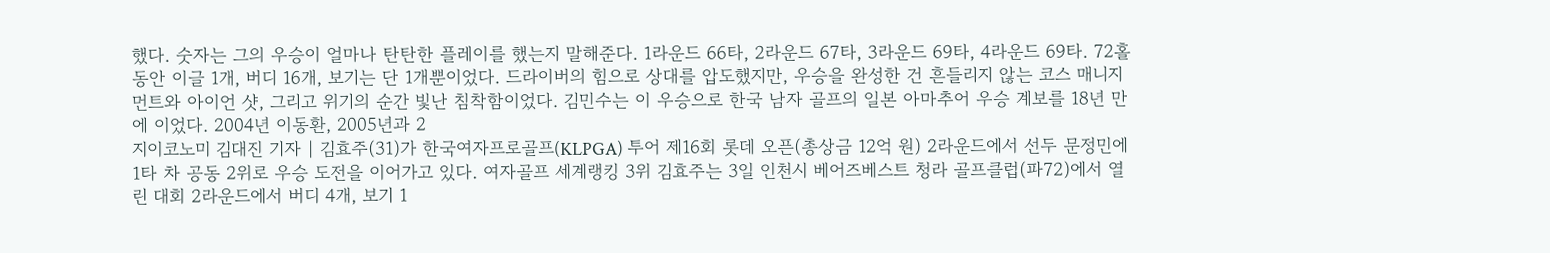했다. 숫자는 그의 우승이 얼마나 탄탄한 플레이를 했는지 말해준다. 1라운드 66타, 2라운드 67타, 3라운드 69타, 4라운드 69타. 72홀 동안 이글 1개, 버디 16개, 보기는 단 1개뿐이었다. 드라이버의 힘으로 상대를 압도했지만, 우승을 완성한 건 흔들리지 않는 코스 매니지먼트와 아이언 샷, 그리고 위기의 순간 빛난 침착함이었다. 김민수는 이 우승으로 한국 남자 골프의 일본 아마추어 우승 계보를 18년 만에 이었다. 2004년 이동환, 2005년과 2
지이코노미 김대진 기자 | 김효주(31)가 한국여자프로골프(KLPGA) 투어 제16회 롯데 오픈(총상금 12억 원) 2라운드에서 선두 문정민에 1타 차 공동 2위로 우승 도전을 이어가고 있다. 여자골프 세계랭킹 3위 김효주는 3일 인천시 베어즈베스트 청라 골프클럽(파72)에서 열린 대회 2라운드에서 버디 4개, 보기 1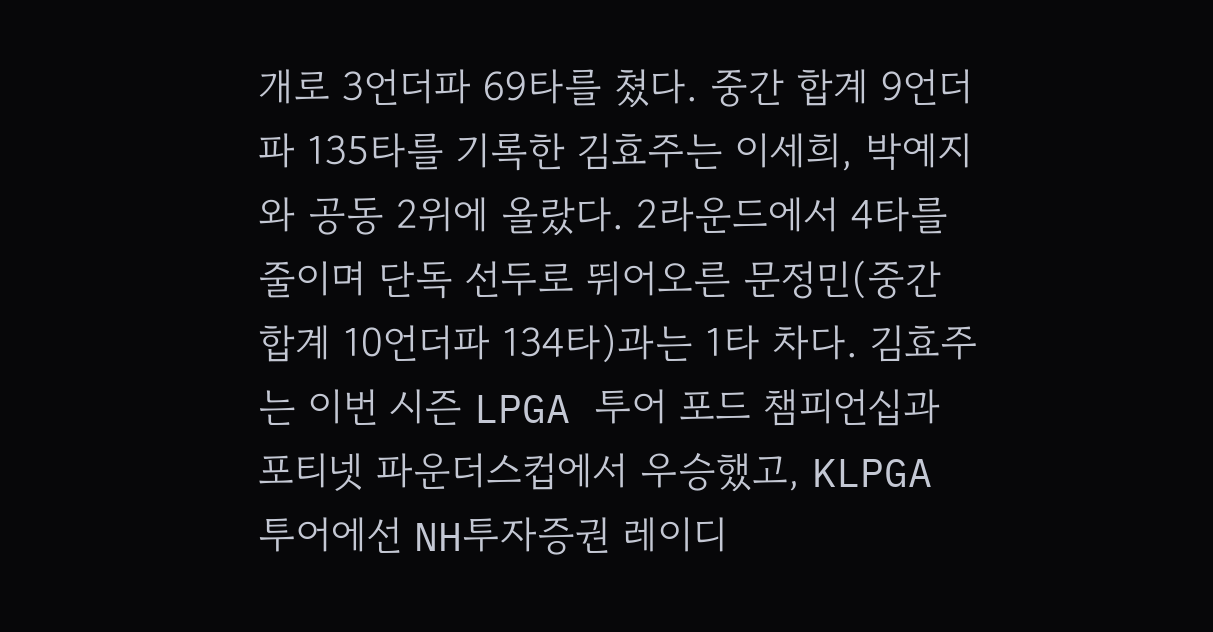개로 3언더파 69타를 쳤다. 중간 합계 9언더파 135타를 기록한 김효주는 이세희, 박예지와 공동 2위에 올랐다. 2라운드에서 4타를 줄이며 단독 선두로 뛰어오른 문정민(중간 합계 10언더파 134타)과는 1타 차다. 김효주는 이번 시즌 LPGA 투어 포드 챔피언십과 포티넷 파운더스컵에서 우승했고, KLPGA 투어에선 NH투자증권 레이디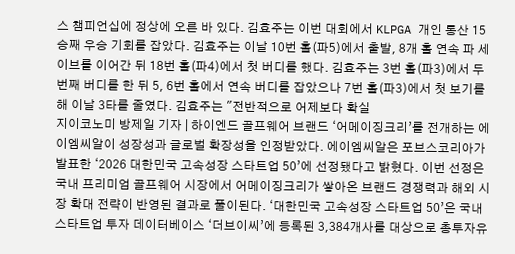스 챔피언십에 정상에 오른 바 있다. 김효주는 이번 대회에서 KLPGA 개인 통산 15승째 우승 기회를 잡았다. 김효주는 이날 10번 홀(파5)에서 출발, 8개 홀 연속 파 세이브를 이어간 뒤 18번 홀(파4)에서 첫 버디를 했다. 김효주는 3번 홀(파3)에서 두 번째 버디를 한 뒤 5, 6번 홀에서 연속 버디를 잡았으나 7번 홀(파3)에서 첫 보기를 해 이날 3타를 줄였다. 김효주는 "전반적으로 어제보다 확실
지이코노미 방제일 기자 | 하이엔드 골프웨어 브랜드 ‘어메이징크리’를 전개하는 에이엠씨알이 성장성과 글로벌 확장성을 인정받았다. 에이엠씨알은 포브스코리아가 발표한 ‘2026 대한민국 고속성장 스타트업 50’에 선정됐다고 밝혔다. 이번 선정은 국내 프리미엄 골프웨어 시장에서 어메이징크리가 쌓아온 브랜드 경쟁력과 해외 시장 확대 전략이 반영된 결과로 풀이된다. ‘대한민국 고속성장 스타트업 50’은 국내 스타트업 투자 데이터베이스 ‘더브이씨’에 등록된 3,384개사를 대상으로 총투자유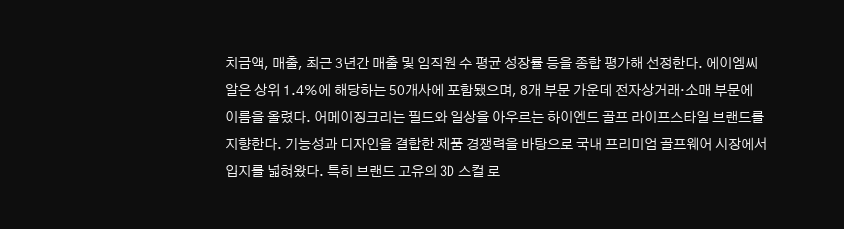치금액, 매출, 최근 3년간 매출 및 임직원 수 평균 성장률 등을 종합 평가해 선정한다. 에이엠씨알은 상위 1.4%에 해당하는 50개사에 포함됐으며, 8개 부문 가운데 전자상거래·소매 부문에 이름을 올렸다. 어메이징크리는 필드와 일상을 아우르는 하이엔드 골프 라이프스타일 브랜드를 지향한다. 기능성과 디자인을 결합한 제품 경쟁력을 바탕으로 국내 프리미엄 골프웨어 시장에서 입지를 넓혀왔다. 특히 브랜드 고유의 3D 스컬 로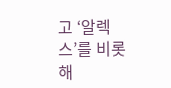고 ‘알렉스’를 비롯해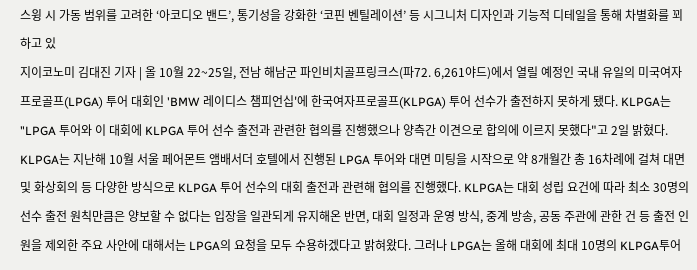스윙 시 가동 범위를 고려한 ‘아코디오 밴드’, 통기성을 강화한 ‘코핀 벤틸레이션’ 등 시그니처 디자인과 기능적 디테일을 통해 차별화를 꾀하고 있
지이코노미 김대진 기자 | 올 10월 22~25일, 전남 해남군 파인비치골프링크스(파72. 6,261야드)에서 열릴 예정인 국내 유일의 미국여자프로골프(LPGA) 투어 대회인 'BMW 레이디스 챔피언십'에 한국여자프로골프(KLPGA) 투어 선수가 출전하지 못하게 됐다. KLPGA는 "LPGA 투어와 이 대회에 KLPGA 투어 선수 출전과 관련한 협의를 진행했으나 양측간 이견으로 합의에 이르지 못했다"고 2일 밝혔다. KLPGA는 지난해 10월 서울 페어몬트 앰배서더 호텔에서 진행된 LPGA 투어와 대면 미팅을 시작으로 약 8개월간 총 16차례에 걸쳐 대면 및 화상회의 등 다양한 방식으로 KLPGA 투어 선수의 대회 출전과 관련해 협의를 진행했다. KLPGA는 대회 성립 요건에 따라 최소 30명의 선수 출전 원칙만큼은 양보할 수 없다는 입장을 일관되게 유지해온 반면, 대회 일정과 운영 방식, 중계 방송, 공동 주관에 관한 건 등 출전 인원을 제외한 주요 사안에 대해서는 LPGA의 요청을 모두 수용하겠다고 밝혀왔다. 그러나 LPGA는 올해 대회에 최대 10명의 KLPGA투어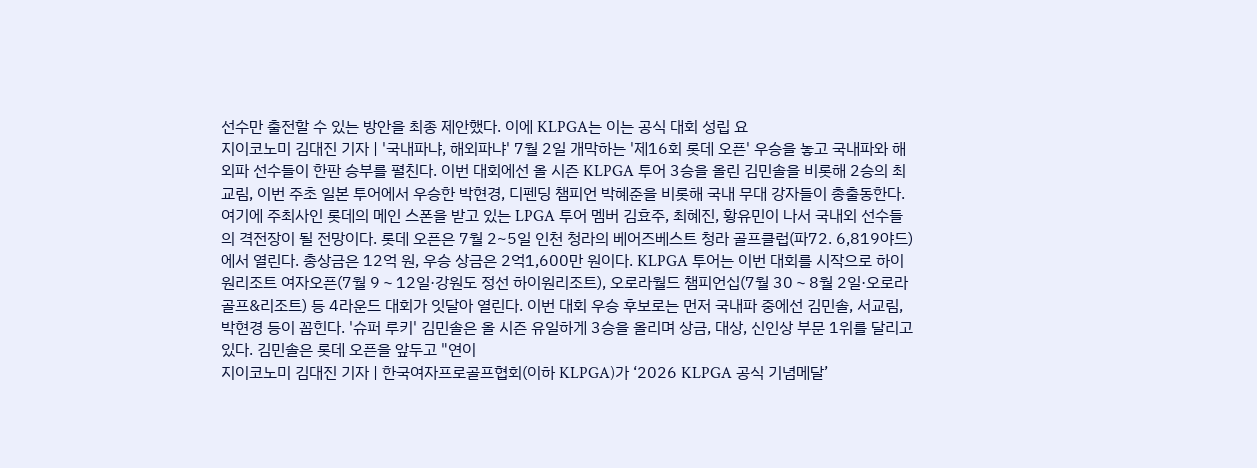선수만 출전할 수 있는 방안을 최종 제안했다. 이에 KLPGA는 이는 공식 대회 성립 요
지이코노미 김대진 기자 | '국내파냐, 해외파냐' 7월 2일 개막하는 '제16회 롯데 오픈' 우승을 놓고 국내파와 해외파 선수들이 한판 승부를 펼친다. 이번 대회에선 올 시즌 KLPGA 투어 3승을 올린 김민솔을 비롯해 2승의 최교림, 이번 주초 일본 투어에서 우승한 박현경, 디펜딩 챔피언 박혜준을 비롯해 국내 무대 강자들이 총출동한다. 여기에 주최사인 롯데의 메인 스폰을 받고 있는 LPGA 투어 멤버 김효주, 최혜진, 황유민이 나서 국내외 선수들의 격전장이 될 전망이다. 롯데 오픈은 7월 2~5일 인천 청라의 베어즈베스트 청라 골프클럽(파72. 6,819야드)에서 열린다. 총상금은 12억 원, 우승 상금은 2억1,600만 원이다. KLPGA 투어는 이번 대회를 시작으로 하이원리조트 여자오픈(7월 9∼12일·강원도 정선 하이원리조트), 오로라월드 챔피언십(7월 30∼8월 2일·오로라 골프&리조트) 등 4라운드 대회가 잇달아 열린다. 이번 대회 우승 후보로는 먼저 국내파 중에선 김민솔, 서교림, 박현경 등이 꼽힌다. '슈퍼 루키' 김민솔은 올 시즌 유일하게 3승을 올리며 상금, 대상, 신인상 부문 1위를 달리고 있다. 김민솔은 롯데 오픈을 앞두고 "연이
지이코노미 김대진 기자 | 한국여자프로골프협회(이하 KLPGA)가 ‘2026 KLPGA 공식 기념메달’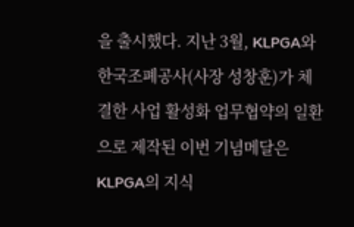을 출시했다. 지난 3월, KLPGA와 한국조폐공사(사장 성창훈)가 체결한 사업 활성화 업무협약의 일환으로 제작된 이번 기념메달은 KLPGA의 지식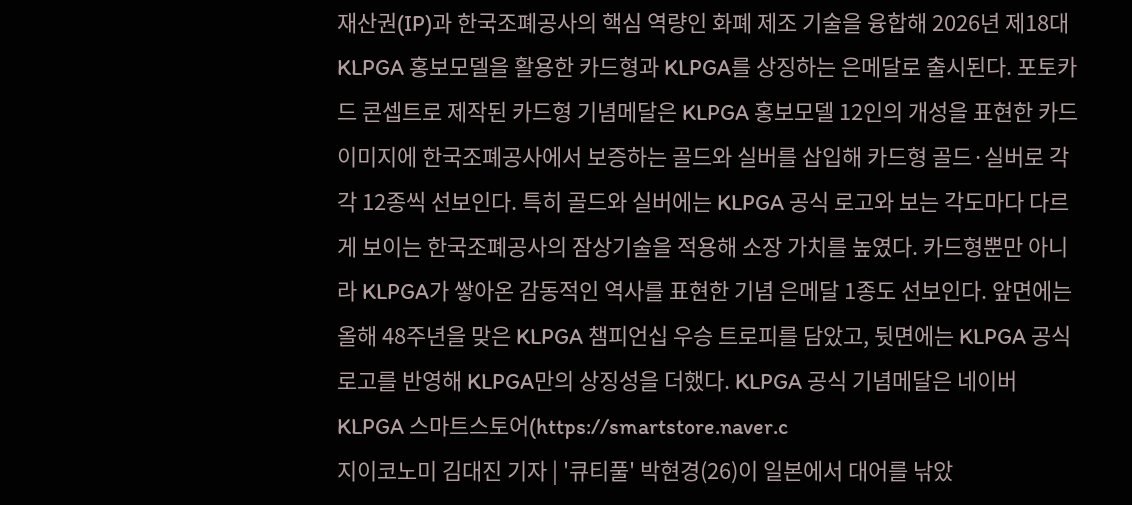재산권(IP)과 한국조폐공사의 핵심 역량인 화폐 제조 기술을 융합해 2026년 제18대 KLPGA 홍보모델을 활용한 카드형과 KLPGA를 상징하는 은메달로 출시된다. 포토카드 콘셉트로 제작된 카드형 기념메달은 KLPGA 홍보모델 12인의 개성을 표현한 카드 이미지에 한국조폐공사에서 보증하는 골드와 실버를 삽입해 카드형 골드·실버로 각각 12종씩 선보인다. 특히 골드와 실버에는 KLPGA 공식 로고와 보는 각도마다 다르게 보이는 한국조폐공사의 잠상기술을 적용해 소장 가치를 높였다. 카드형뿐만 아니라 KLPGA가 쌓아온 감동적인 역사를 표현한 기념 은메달 1종도 선보인다. 앞면에는 올해 48주년을 맞은 KLPGA 챔피언십 우승 트로피를 담았고, 뒷면에는 KLPGA 공식 로고를 반영해 KLPGA만의 상징성을 더했다. KLPGA 공식 기념메달은 네이버 KLPGA 스마트스토어(https://smartstore.naver.c
지이코노미 김대진 기자 | '큐티풀' 박현경(26)이 일본에서 대어를 낚았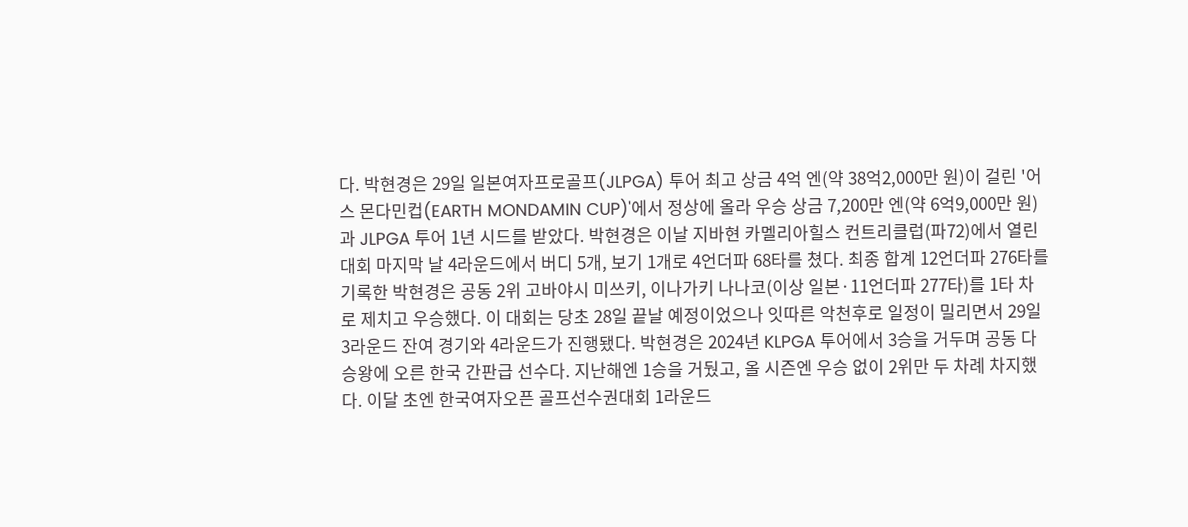다. 박현경은 29일 일본여자프로골프(JLPGA) 투어 최고 상금 4억 엔(약 38억2,000만 원)이 걸린 '어스 몬다민컵(EARTH MONDAMIN CUP)'에서 정상에 올라 우승 상금 7,200만 엔(약 6억9,000만 원)과 JLPGA 투어 1년 시드를 받았다. 박현경은 이날 지바현 카멜리아힐스 컨트리클럽(파72)에서 열린 대회 마지막 날 4라운드에서 버디 5개, 보기 1개로 4언더파 68타를 쳤다. 최종 합계 12언더파 276타를 기록한 박현경은 공동 2위 고바야시 미쓰키, 이나가키 나나코(이상 일본·11언더파 277타)를 1타 차로 제치고 우승했다. 이 대회는 당초 28일 끝날 예정이었으나 잇따른 악천후로 일정이 밀리면서 29일 3라운드 잔여 경기와 4라운드가 진행됐다. 박현경은 2024년 KLPGA 투어에서 3승을 거두며 공동 다승왕에 오른 한국 간판급 선수다. 지난해엔 1승을 거뒀고, 올 시즌엔 우승 없이 2위만 두 차례 차지했다. 이달 초엔 한국여자오픈 골프선수권대회 1라운드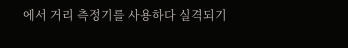에서 거리 측정기를 사용하다 실격되기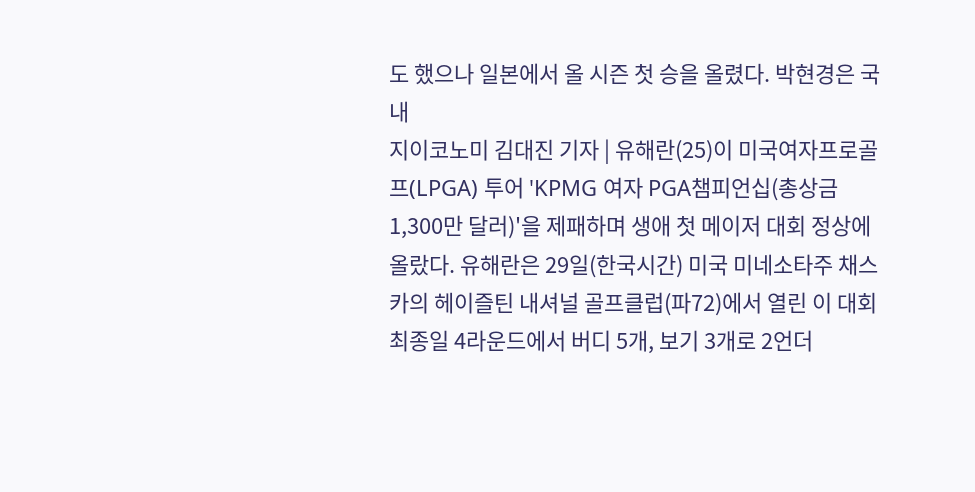도 했으나 일본에서 올 시즌 첫 승을 올렸다. 박현경은 국내
지이코노미 김대진 기자 | 유해란(25)이 미국여자프로골프(LPGA) 투어 'KPMG 여자 PGA챔피언십(총상금 1,300만 달러)'을 제패하며 생애 첫 메이저 대회 정상에 올랐다. 유해란은 29일(한국시간) 미국 미네소타주 채스카의 헤이즐틴 내셔널 골프클럽(파72)에서 열린 이 대회 최종일 4라운드에서 버디 5개, 보기 3개로 2언더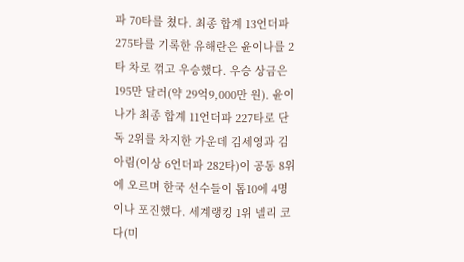파 70타를 쳤다. 최종 합계 13언더파 275타를 기록한 유해란은 윤이나를 2타 차로 꺾고 우승했다. 우승 상금은 195만 달러(약 29억9,000만 원). 윤이나가 최종 합계 11언더파 227타로 단독 2위를 차지한 가운데 김세영과 김아림(이상 6언더파 282타)이 공동 8위에 오르며 한국 선수들이 톱10에 4명이나 포진했다. 세계랭킹 1위 넬리 코다(미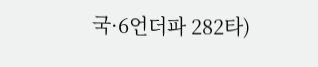국·6언더파 282타)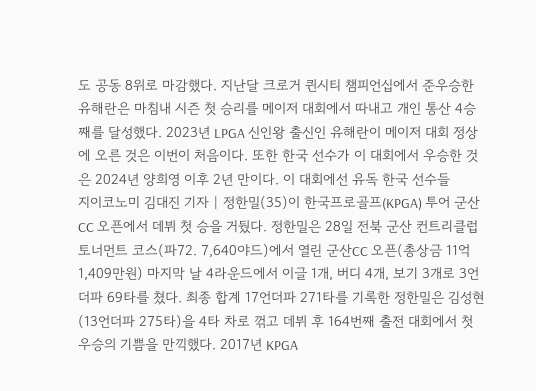도 공동 8위로 마감했다. 지난달 크로거 퀸시티 챔피언십에서 준우승한 유해란은 마침내 시즌 첫 승리를 메이저 대회에서 따내고 개인 통산 4승째를 달성했다. 2023년 LPGA 신인왕 출신인 유해란이 메이저 대회 정상에 오른 것은 이번이 처음이다. 또한 한국 선수가 이 대회에서 우승한 것은 2024년 양희영 이후 2년 만이다. 이 대회에선 유독 한국 선수들
지이코노미 김대진 기자 | 정한밀(35)이 한국프로골프(KPGA) 투어 군산CC 오픈에서 데뷔 첫 승을 거뒀다. 정한밀은 28일 전북 군산 컨트리클럽 토너먼트 코스(파72. 7,640야드)에서 열린 군산CC 오픈(총상금 11억1,409만원) 마지막 날 4라운드에서 이글 1개, 버디 4개, 보기 3개로 3언더파 69타를 쳤다. 최종 합계 17언더파 271타를 기록한 정한밀은 김성현(13언더파 275타)을 4타 차로 꺾고 데뷔 후 164번째 출전 대회에서 첫 우승의 기쁨을 만끽했다. 2017년 KPGA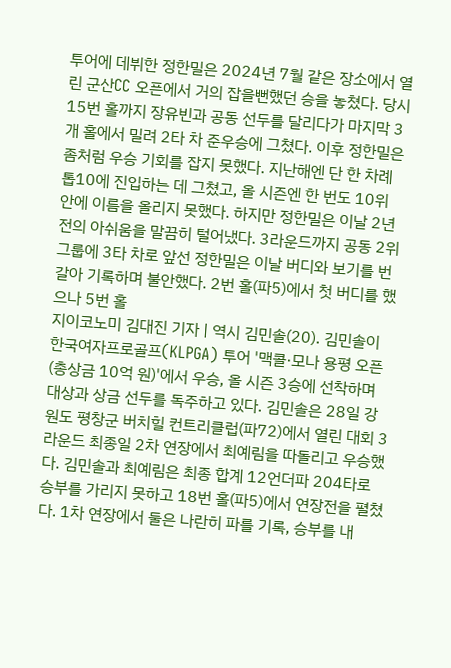투어에 데뷔한 정한밀은 2024년 7월 같은 장소에서 열린 군산CC 오픈에서 거의 잡을뻔했던 승을 놓쳤다. 당시 15번 홀까지 장유빈과 공동 선두를 달리다가 마지막 3개 홀에서 밀려 2타 차 준우승에 그쳤다. 이후 정한밀은 좀처럼 우승 기회를 잡지 못했다. 지난해엔 단 한 차례 톱10에 진입하는 데 그쳤고, 올 시즌엔 한 번도 10위 안에 이름을 올리지 못했다. 하지만 정한밀은 이날 2년 전의 아쉬움을 말끔히 털어냈다. 3라운드까지 공동 2위 그룹에 3타 차로 앞선 정한밀은 이날 버디와 보기를 번갈아 기록하며 불안했다. 2번 홀(파5)에서 첫 버디를 했으나 5번 홀
지이코노미 김대진 기자 | 역시 김민솔(20). 김민솔이 한국여자프로골프(KLPGA) 투어 '맥콜·모나 용평 오픈(총상금 10억 원)'에서 우승, 올 시즌 3승에 선착하며 대상과 상금 선두를 독주하고 있다. 김민솔은 28일 강원도 평창군 버치힐 컨트리클럽(파72)에서 열린 대회 3라운드 최종일 2차 연장에서 최예림을 따돌리고 우승했다. 김민솔과 최예림은 최종 합계 12언더파 204타로 승부를 가리지 못하고 18번 홀(파5)에서 연장전을 펼쳤다. 1차 연장에서 둘은 나란히 파를 기록, 승부를 내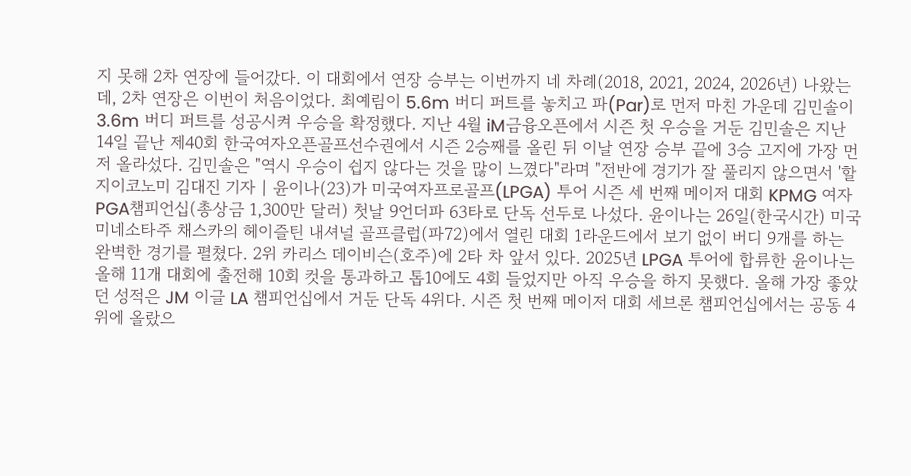지 못해 2차 연장에 들어갔다. 이 대회에서 연장 승부는 이번까지 네 차례(2018, 2021, 2024, 2026년) 나왔는데, 2차 연장은 이번이 처음이었다. 최예림이 5.6m 버디 퍼트를 놓치고 파(Par)로 먼저 마친 가운데 김민솔이 3.6m 버디 퍼트를 성공시켜 우승을 확정했다. 지난 4월 iM금융오픈에서 시즌 첫 우승을 거둔 김민솔은 지난 14일 끝난 제40회 한국여자오픈골프선수권에서 시즌 2승째를 올린 뒤 이날 연장 승부 끝에 3승 고지에 가장 먼저 올라섰다. 김민솔은 "역시 우승이 쉽지 않다는 것을 많이 느꼈다"라며 "전반에 경기가 잘 풀리지 않으면서 '할
지이코노미 김대진 기자 | 윤이나(23)가 미국여자프로골프(LPGA) 투어 시즌 세 번째 메이저 대회 KPMG 여자 PGA챔피언십(총상금 1,300만 달러) 첫날 9언더파 63타로 단독 선두로 나섰다. 윤이나는 26일(한국시간) 미국 미네소타주 채스카의 헤이즐틴 내셔널 골프클럽(파72)에서 열린 대회 1라운드에서 보기 없이 버디 9개를 하는 완벽한 경기를 펼쳤다. 2위 카리스 데이비슨(호주)에 2타 차 앞서 있다. 2025년 LPGA 투어에 합류한 윤이나는 올해 11개 대회에 출전해 10회 컷을 통과하고 톱10에도 4회 들었지만 아직 우승을 하지 못했다. 올해 가장 좋았던 성적은 JM 이글 LA 챔피언십에서 거둔 단독 4위다. 시즌 첫 번째 메이저 대회 세브론 챔피언십에서는 공동 4위에 올랐으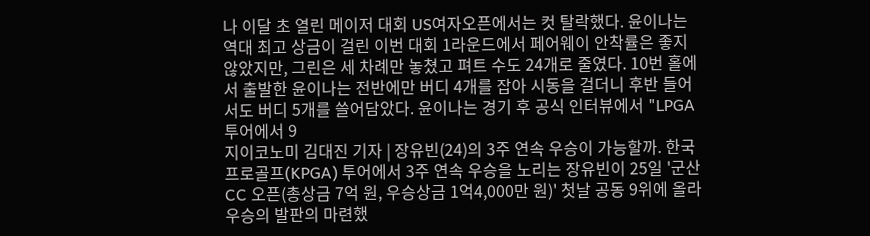나 이달 초 열린 메이저 대회 US여자오픈에서는 컷 탈락했다. 윤이나는 역대 최고 상금이 걸린 이번 대회 1라운드에서 페어웨이 안착률은 좋지 않았지만, 그린은 세 차례만 놓쳤고 펴트 수도 24개로 줄였다. 10번 홀에서 출발한 윤이나는 전반에만 버디 4개를 잡아 시동을 걸더니 후반 들어서도 버디 5개를 쓸어담았다. 윤이나는 경기 후 공식 인터뷰에서 "LPGA 투어에서 9
지이코노미 김대진 기자 | 장유빈(24)의 3주 연속 우승이 가능할까. 한국프로골프(KPGA) 투어에서 3주 연속 우승을 노리는 장유빈이 25일 '군산CC 오픈(총상금 7억 원, 우승상금 1억4,000만 원)' 첫날 공동 9위에 올라 우승의 발판의 마련했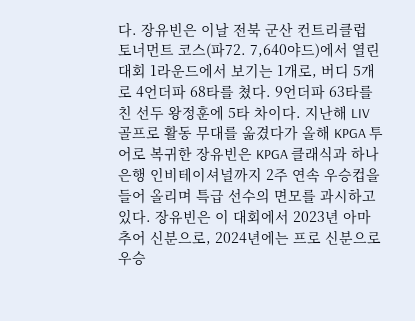다. 장유빈은 이날 전북 군산 컨트리클럽 토너먼트 코스(파72. 7,640야드)에서 열린 대회 1라운드에서 보기는 1개로, 버디 5개로 4언더파 68타를 쳤다. 9언더파 63타를 친 선두 왕정훈에 5타 차이다. 지난해 LIV 골프로 활동 무대를 옮겼다가 올해 KPGA 투어로 복귀한 장유빈은 KPGA 클래식과 하나은행 인비테이셔널까지 2주 연속 우승컵을 들어 올리며 특급 선수의 면모를 과시하고 있다. 장유빈은 이 대회에서 2023년 아마추어 신분으로, 2024년에는 프로 신분으로 우승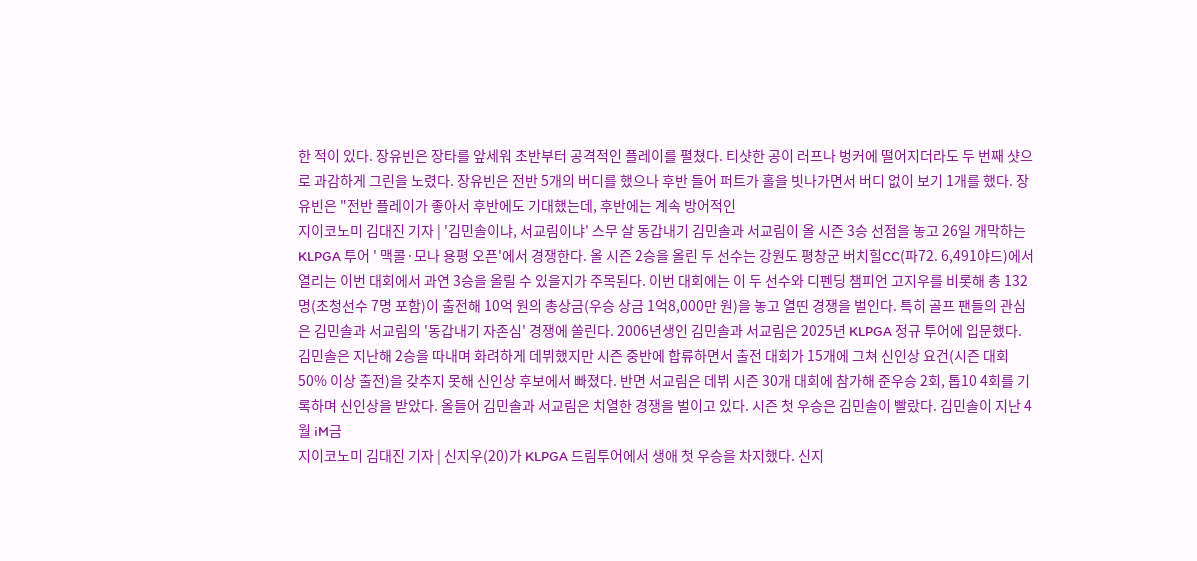한 적이 있다. 장유빈은 장타를 앞세워 초반부터 공격적인 플레이를 펼쳤다. 티샷한 공이 러프나 벙커에 떨어지더라도 두 번째 샷으로 과감하게 그린을 노렸다. 장유빈은 전반 5개의 버디를 했으나 후반 들어 퍼트가 홀을 빗나가면서 버디 없이 보기 1개를 했다. 장유빈은 "전반 플레이가 좋아서 후반에도 기대했는데, 후반에는 계속 방어적인
지이코노미 김대진 기자 | '김민솔이냐, 서교림이냐' 스무 살 동갑내기 김민솔과 서교림이 올 시즌 3승 선점을 놓고 26일 개막하는 KLPGA 투어 ' 맥콜·모나 용평 오픈'에서 경쟁한다. 올 시즌 2승을 올린 두 선수는 강원도 평창군 버치힐CC(파72. 6,491야드)에서 열리는 이번 대회에서 과연 3승을 올릴 수 있을지가 주목된다. 이번 대회에는 이 두 선수와 디펜딩 챔피언 고지우를 비롯해 총 132명(초청선수 7명 포함)이 출전해 10억 원의 총상금(우승 상금 1억8,000만 원)을 놓고 열띤 경쟁을 벌인다. 특히 골프 팬들의 관심은 김민솔과 서교림의 '동갑내기 자존심' 경쟁에 쏠린다. 2006년생인 김민솔과 서교림은 2025년 KLPGA 정규 투어에 입문했다. 김민솔은 지난해 2승을 따내며 화려하게 데뷔했지만 시즌 중반에 합류하면서 출전 대회가 15개에 그쳐 신인상 요건(시즌 대회 50% 이상 출전)을 갖추지 못해 신인상 후보에서 빠졌다. 반면 서교림은 데뷔 시즌 30개 대회에 참가해 준우승 2회, 톱10 4회를 기록하며 신인상을 받았다. 올들어 김민솔과 서교림은 치열한 경쟁을 벌이고 있다. 시즌 첫 우승은 김민솔이 빨랐다. 김민솔이 지난 4월 iM금
지이코노미 김대진 기자 | 신지우(20)가 KLPGA 드림투어에서 생애 첫 우승을 차지했다. 신지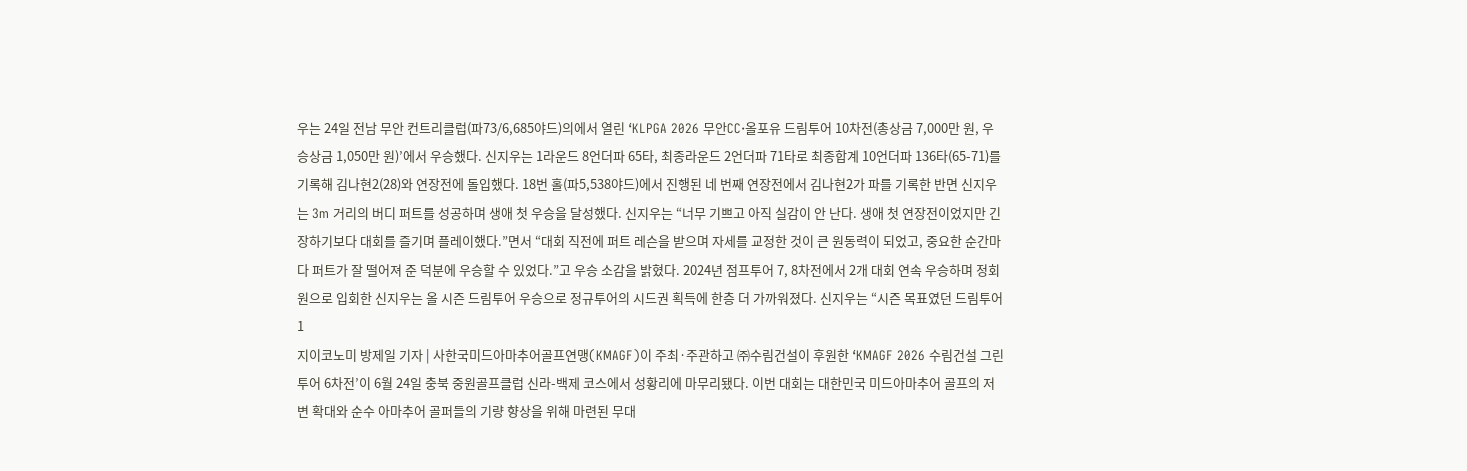우는 24일 전남 무안 컨트리클럽(파73/6,685야드)의에서 열린 ‘KLPGA 2026 무안CC·올포유 드림투어 10차전(총상금 7,000만 원, 우승상금 1,050만 원)’에서 우승했다. 신지우는 1라운드 8언더파 65타, 최종라운드 2언더파 71타로 최종합계 10언더파 136타(65-71)를 기록해 김나현2(28)와 연장전에 돌입했다. 18번 홀(파5,538야드)에서 진행된 네 번째 연장전에서 김나현2가 파를 기록한 반면 신지우는 3m 거리의 버디 퍼트를 성공하며 생애 첫 우승을 달성했다. 신지우는 “너무 기쁘고 아직 실감이 안 난다. 생애 첫 연장전이었지만 긴장하기보다 대회를 즐기며 플레이했다.”면서 “대회 직전에 퍼트 레슨을 받으며 자세를 교정한 것이 큰 원동력이 되었고, 중요한 순간마다 퍼트가 잘 떨어져 준 덕분에 우승할 수 있었다.”고 우승 소감을 밝혔다. 2024년 점프투어 7, 8차전에서 2개 대회 연속 우승하며 정회원으로 입회한 신지우는 올 시즌 드림투어 우승으로 정규투어의 시드권 획득에 한층 더 가까워졌다. 신지우는 “시즌 목표였던 드림투어 1
지이코노미 방제일 기자 | 사한국미드아마추어골프연맹(KMAGF)이 주최·주관하고 ㈜수림건설이 후원한 ‘KMAGF 2026 수림건설 그린투어 6차전’이 6월 24일 충북 중원골프클럽 신라-백제 코스에서 성황리에 마무리됐다. 이번 대회는 대한민국 미드아마추어 골프의 저변 확대와 순수 아마추어 골퍼들의 기량 향상을 위해 마련된 무대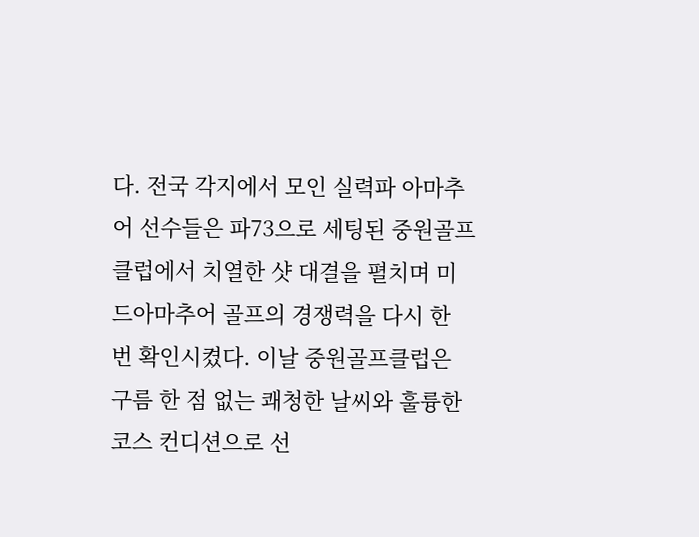다. 전국 각지에서 모인 실력파 아마추어 선수들은 파73으로 세팅된 중원골프클럽에서 치열한 샷 대결을 펼치며 미드아마추어 골프의 경쟁력을 다시 한 번 확인시켰다. 이날 중원골프클럽은 구름 한 점 없는 쾌청한 날씨와 훌륭한 코스 컨디션으로 선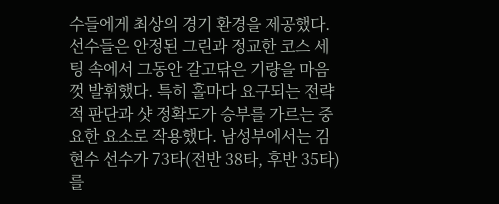수들에게 최상의 경기 환경을 제공했다. 선수들은 안정된 그린과 정교한 코스 세팅 속에서 그동안 갈고닦은 기량을 마음껏 발휘했다. 특히 홀마다 요구되는 전략적 판단과 샷 정확도가 승부를 가르는 중요한 요소로 작용했다. 남성부에서는 김현수 선수가 73타(전반 38타, 후반 35타)를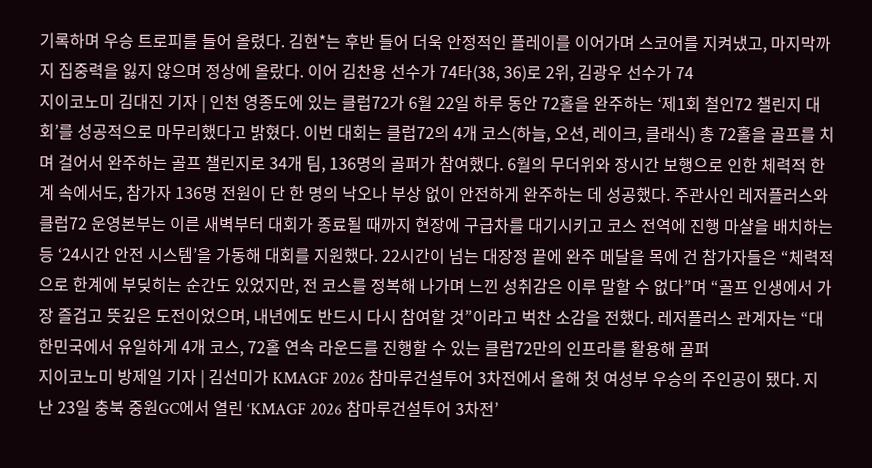기록하며 우승 트로피를 들어 올렸다. 김현*는 후반 들어 더욱 안정적인 플레이를 이어가며 스코어를 지켜냈고, 마지막까지 집중력을 잃지 않으며 정상에 올랐다. 이어 김찬용 선수가 74타(38, 36)로 2위, 김광우 선수가 74
지이코노미 김대진 기자 | 인천 영종도에 있는 클럽72가 6월 22일 하루 동안 72홀을 완주하는 ‘제1회 철인72 챌린지 대회’를 성공적으로 마무리했다고 밝혔다. 이번 대회는 클럽72의 4개 코스(하늘, 오션, 레이크, 클래식) 총 72홀을 골프를 치며 걸어서 완주하는 골프 챌린지로 34개 팀, 136명의 골퍼가 참여했다. 6월의 무더위와 장시간 보행으로 인한 체력적 한계 속에서도, 참가자 136명 전원이 단 한 명의 낙오나 부상 없이 안전하게 완주하는 데 성공했다. 주관사인 레저플러스와 클럽72 운영본부는 이른 새벽부터 대회가 종료될 때까지 현장에 구급차를 대기시키고 코스 전역에 진행 마샬을 배치하는 등 ‘24시간 안전 시스템’을 가동해 대회를 지원했다. 22시간이 넘는 대장정 끝에 완주 메달을 목에 건 참가자들은 “체력적으로 한계에 부딪히는 순간도 있었지만, 전 코스를 정복해 나가며 느낀 성취감은 이루 말할 수 없다”며 “골프 인생에서 가장 즐겁고 뜻깊은 도전이었으며, 내년에도 반드시 다시 참여할 것”이라고 벅찬 소감을 전했다. 레저플러스 관계자는 “대한민국에서 유일하게 4개 코스, 72홀 연속 라운드를 진행할 수 있는 클럽72만의 인프라를 활용해 골퍼
지이코노미 방제일 기자 | 김선미가 KMAGF 2026 참마루건설투어 3차전에서 올해 첫 여성부 우승의 주인공이 됐다. 지난 23일 충북 중원GC에서 열린 ‘KMAGF 2026 참마루건설투어 3차전’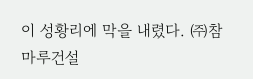이 성황리에 막을 내렸다. ㈜참마루건설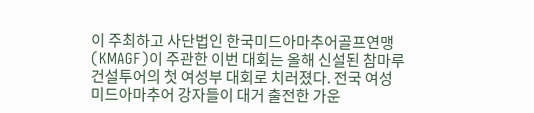이 주최하고 사단법인 한국미드아마추어골프연맹(KMAGF)이 주관한 이번 대회는 올해 신설된 참마루건설투어의 첫 여성부 대회로 치러졌다. 전국 여성 미드아마추어 강자들이 대거 출전한 가운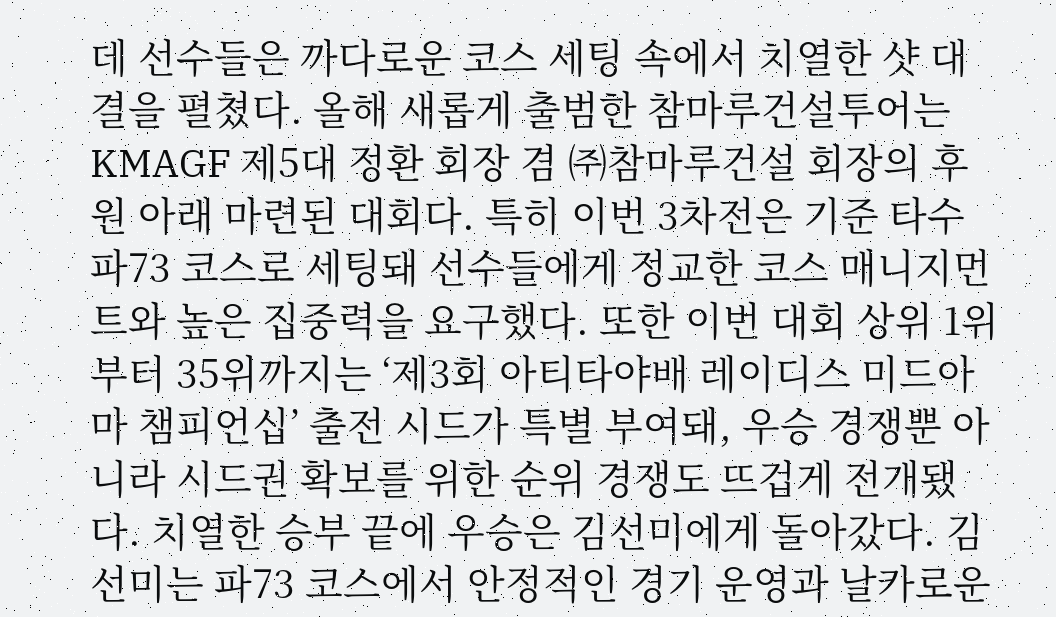데 선수들은 까다로운 코스 세팅 속에서 치열한 샷 대결을 펼쳤다. 올해 새롭게 출범한 참마루건설투어는 KMAGF 제5대 정환 회장 겸 ㈜참마루건설 회장의 후원 아래 마련된 대회다. 특히 이번 3차전은 기준 타수 파73 코스로 세팅돼 선수들에게 정교한 코스 매니지먼트와 높은 집중력을 요구했다. 또한 이번 대회 상위 1위부터 35위까지는 ‘제3회 아티타야배 레이디스 미드아마 챔피언십’ 출전 시드가 특별 부여돼, 우승 경쟁뿐 아니라 시드권 확보를 위한 순위 경쟁도 뜨겁게 전개됐다. 치열한 승부 끝에 우승은 김선미에게 돌아갔다. 김선미는 파73 코스에서 안정적인 경기 운영과 날카로운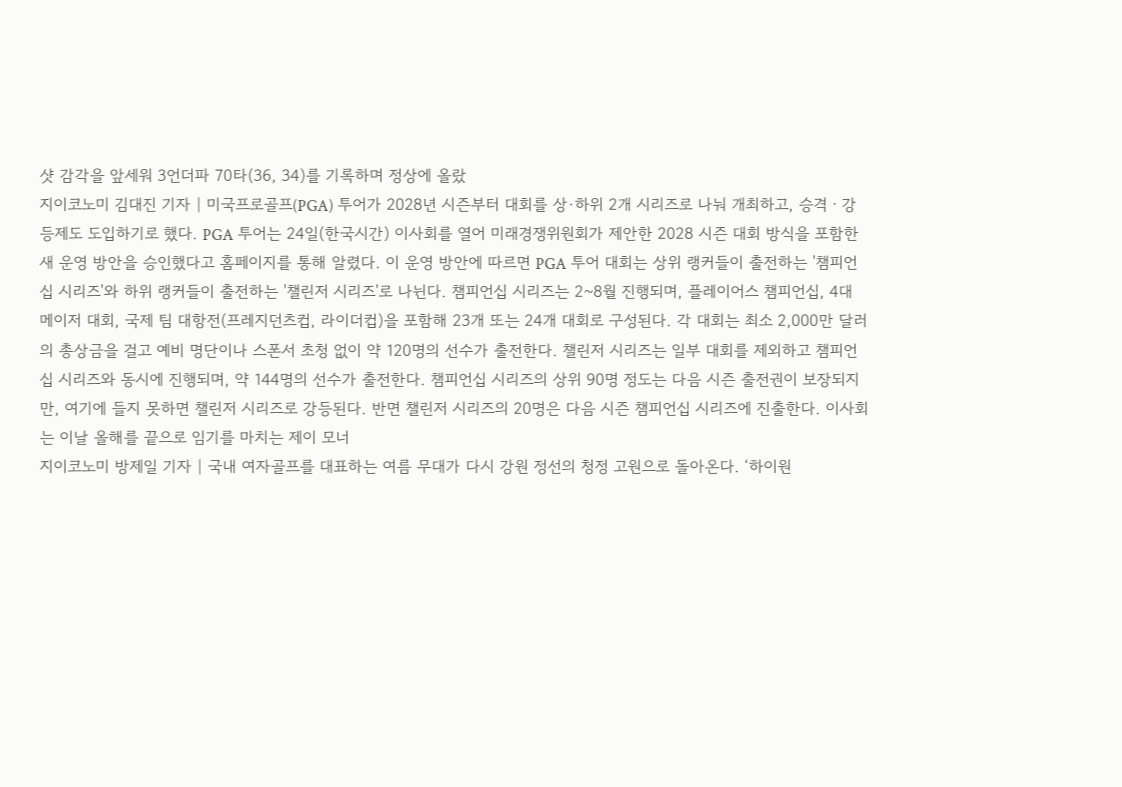샷 감각을 앞세워 3언더파 70타(36, 34)를 기록하며 정상에 올랐
지이코노미 김대진 기자 | 미국프로골프(PGA) 투어가 2028년 시즌부터 대회를 상·하위 2개 시리즈로 나눠 개최하고, 승격ㆍ강등제도 도입하기로 했다. PGA 투어는 24일(한국시간) 이사회를 열어 미래경쟁위원회가 제안한 2028 시즌 대회 방식을 포함한 새 운영 방안을 승인했다고 홈페이지를 통해 알렸다. 이 운영 방안에 따르면 PGA 투어 대회는 상위 랭커들이 출전하는 '챔피언십 시리즈'와 하위 랭커들이 출전하는 '챌린저 시리즈'로 나뉜다. 챔피언십 시리즈는 2~8월 진행되며, 플레이어스 챔피언십, 4대 메이저 대회, 국제 팀 대항전(프레지던츠컵, 라이더컵)을 포함해 23개 또는 24개 대회로 구성된다. 각 대회는 최소 2,000만 달러의 총상금을 걸고 예비 명단이나 스폰서 초청 없이 약 120명의 선수가 출전한다. 챌린저 시리즈는 일부 대회를 제외하고 챔피언십 시리즈와 동시에 진행되며, 약 144명의 선수가 출전한다. 챔피언십 시리즈의 상위 90명 정도는 다음 시즌 출전권이 보장되지만, 여기에 들지 못하면 챌린저 시리즈로 강등된다. 반면 챌린저 시리즈의 20명은 다음 시즌 챔피언십 시리즈에 진출한다. 이사회는 이날 올해를 끝으로 임기를 마치는 제이 모너
지이코노미 방제일 기자 | 국내 여자골프를 대표하는 여름 무대가 다시 강원 정선의 청정 고원으로 돌아온다. ‘하이원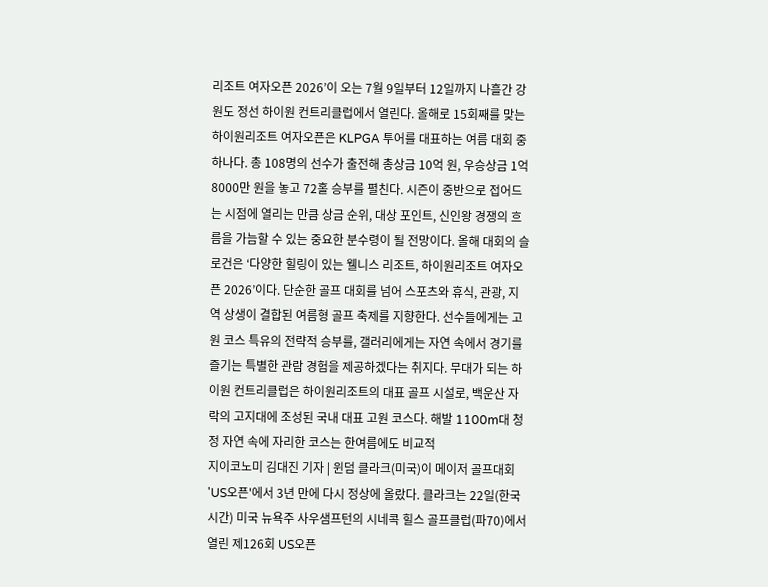리조트 여자오픈 2026’이 오는 7월 9일부터 12일까지 나흘간 강원도 정선 하이원 컨트리클럽에서 열린다. 올해로 15회째를 맞는 하이원리조트 여자오픈은 KLPGA 투어를 대표하는 여름 대회 중 하나다. 총 108명의 선수가 출전해 총상금 10억 원, 우승상금 1억8000만 원을 놓고 72홀 승부를 펼친다. 시즌이 중반으로 접어드는 시점에 열리는 만큼 상금 순위, 대상 포인트, 신인왕 경쟁의 흐름을 가늠할 수 있는 중요한 분수령이 될 전망이다. 올해 대회의 슬로건은 ‘다양한 힐링이 있는 웰니스 리조트, 하이원리조트 여자오픈 2026’이다. 단순한 골프 대회를 넘어 스포츠와 휴식, 관광, 지역 상생이 결합된 여름형 골프 축제를 지향한다. 선수들에게는 고원 코스 특유의 전략적 승부를, 갤러리에게는 자연 속에서 경기를 즐기는 특별한 관람 경험을 제공하겠다는 취지다. 무대가 되는 하이원 컨트리클럽은 하이원리조트의 대표 골프 시설로, 백운산 자락의 고지대에 조성된 국내 대표 고원 코스다. 해발 1100m대 청정 자연 속에 자리한 코스는 한여름에도 비교적
지이코노미 김대진 기자 | 윈덤 클라크(미국)이 메이저 골프대회 'US오픈'에서 3년 만에 다시 정상에 올랐다. 클라크는 22일(한국시간) 미국 뉴욕주 사우샘프턴의 시네콕 힐스 골프클럽(파70)에서 열린 제126회 US오픈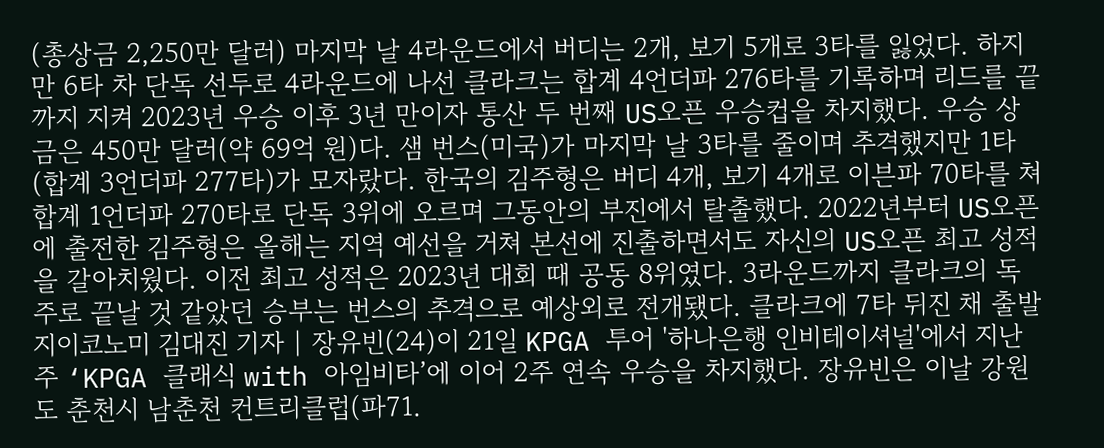(총상금 2,250만 달러) 마지막 날 4라운드에서 버디는 2개, 보기 5개로 3타를 잃었다. 하지만 6타 차 단독 선두로 4라운드에 나선 클라크는 합계 4언더파 276타를 기록하며 리드를 끝까지 지켜 2023년 우승 이후 3년 만이자 통산 두 번째 US오픈 우승컵을 차지했다. 우승 상금은 450만 달러(약 69억 원)다. 샘 번스(미국)가 마지막 날 3타를 줄이며 추격했지만 1타(합계 3언더파 277타)가 모자랐다. 한국의 김주형은 버디 4개, 보기 4개로 이븐파 70타를 쳐 합계 1언더파 270타로 단독 3위에 오르며 그동안의 부진에서 탈출했다. 2022년부터 US오픈에 출전한 김주형은 올해는 지역 예선을 거쳐 본선에 진출하면서도 자신의 US오픈 최고 성적을 갈아치웠다. 이전 최고 성적은 2023년 대회 때 공동 8위였다. 3라운드까지 클라크의 독주로 끝날 것 같았던 승부는 번스의 추격으로 예상외로 전개됐다. 클라크에 7타 뒤진 채 출발
지이코노미 김대진 기자 | 장유빈(24)이 21일 KPGA 투어 '하나은행 인비테이셔널'에서 지난주 ‘KPGA 클래식 with 아임비타’에 이어 2주 연속 우승을 차지했다. 장유빈은 이날 강원도 춘천시 남춘천 컨트리클럽(파71.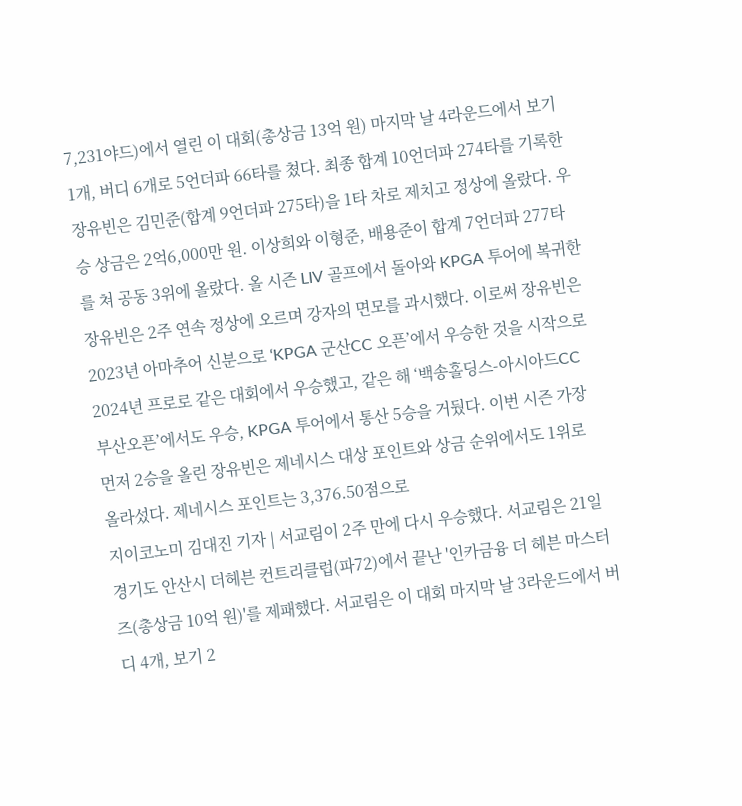7,231야드)에서 열린 이 대회(총상금 13억 원) 마지막 날 4라운드에서 보기 1개, 버디 6개로 5언더파 66타를 쳤다. 최종 합계 10언더파 274타를 기록한 장유빈은 김민준(합계 9언더파 275타)을 1타 차로 제치고 정상에 올랐다. 우승 상금은 2억6,000만 원. 이상희와 이형준, 배용준이 합계 7언더파 277타를 쳐 공동 3위에 올랐다. 올 시즌 LIV 골프에서 돌아와 KPGA 투어에 복귀한 장유빈은 2주 연속 정상에 오르며 강자의 면모를 과시했다. 이로써 장유빈은 2023년 아마추어 신분으로 ‘KPGA 군산CC 오픈’에서 우승한 것을 시작으로 2024년 프로로 같은 대회에서 우승했고, 같은 해 ‘백송홀딩스-아시아드CC 부산오픈’에서도 우승, KPGA 투어에서 통산 5승을 거뒀다. 이번 시즌 가장 먼저 2승을 올린 장유빈은 제네시스 대상 포인트와 상금 순위에서도 1위로 올라섰다. 제네시스 포인트는 3,376.50점으로
지이코노미 김대진 기자 | 서교림이 2주 만에 다시 우승했다. 서교림은 21일 경기도 안산시 더헤븐 컨트리클럽(파72)에서 끝난 '인카금융 더 헤븐 마스터즈(총상금 10억 원)'를 제패했다. 서교림은 이 대회 마지막 날 3라운드에서 버디 4개, 보기 2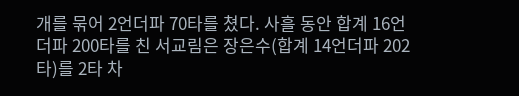개를 묶어 2언더파 70타를 쳤다. 사흘 동안 합계 16언더파 200타를 친 서교림은 장은수(합계 14언더파 202타)를 2타 차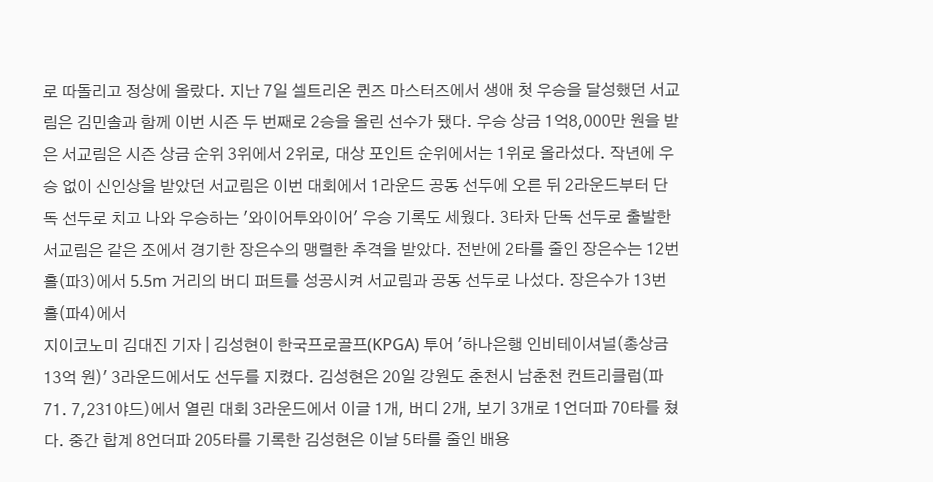로 따돌리고 정상에 올랐다. 지난 7일 셀트리온 퀸즈 마스터즈에서 생애 첫 우승을 달성했던 서교림은 김민솔과 함께 이번 시즌 두 번째로 2승을 올린 선수가 됐다. 우승 상금 1억8,000만 원을 받은 서교림은 시즌 상금 순위 3위에서 2위로, 대상 포인트 순위에서는 1위로 올라섰다. 작년에 우승 없이 신인상을 받았던 서교림은 이번 대회에서 1라운드 공동 선두에 오른 뒤 2라운드부터 단독 선두로 치고 나와 우승하는 '와이어투와이어' 우승 기록도 세웠다. 3타차 단독 선두로 출발한 서교림은 같은 조에서 경기한 장은수의 맹렬한 추격을 받았다. 전반에 2타를 줄인 장은수는 12번 홀(파3)에서 5.5m 거리의 버디 퍼트를 성공시켜 서교림과 공동 선두로 나섰다. 장은수가 13번 홀(파4)에서
지이코노미 김대진 기자 | 김성현이 한국프로골프(KPGA) 투어 '하나은행 인비테이셔널(총상금 13억 원)' 3라운드에서도 선두를 지켰다. 김성현은 20일 강원도 춘천시 남춘천 컨트리클럽(파71. 7,231야드)에서 열린 대회 3라운드에서 이글 1개, 버디 2개, 보기 3개로 1언더파 70타를 쳤다. 중간 합계 8언더파 205타를 기록한 김성현은 이날 5타를 줄인 배용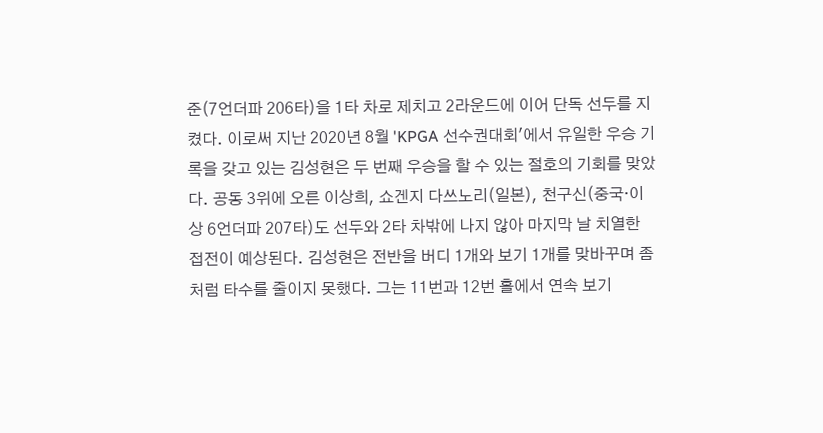준(7언더파 206타)을 1타 차로 제치고 2라운드에 이어 단독 선두를 지켰다. 이로써 지난 2020년 8월 'KPGA 선수권대회'에서 유일한 우승 기록을 갖고 있는 김성현은 두 번째 우승을 할 수 있는 절호의 기회를 맞았다. 공동 3위에 오른 이상희, 쇼겐지 다쓰노리(일본), 천구신(중국·이상 6언더파 207타)도 선두와 2타 차밖에 나지 않아 마지막 날 치열한 접전이 예상된다. 김성현은 전반을 버디 1개와 보기 1개를 맞바꾸며 좀처럼 타수를 줄이지 못했다. 그는 11번과 12번 홀에서 연속 보기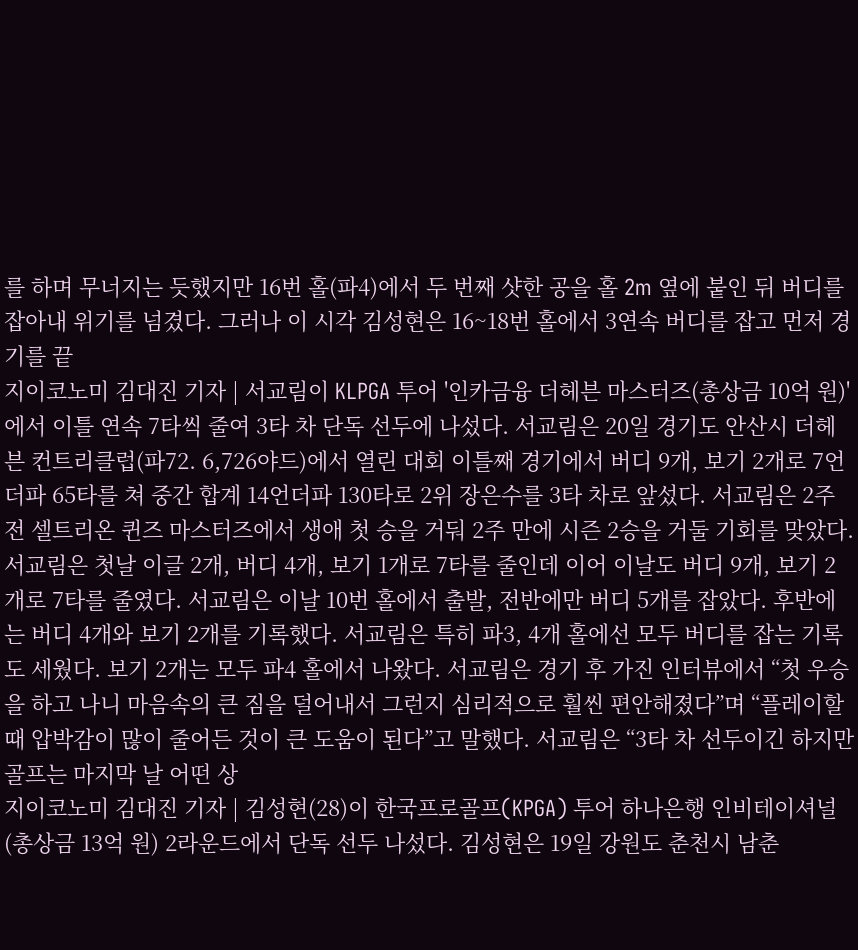를 하며 무너지는 듯했지만 16번 홀(파4)에서 두 번째 샷한 공을 홀 2m 옆에 붙인 뒤 버디를 잡아내 위기를 넘겼다. 그러나 이 시각 김성현은 16~18번 홀에서 3연속 버디를 잡고 먼저 경기를 끝
지이코노미 김대진 기자 | 서교림이 KLPGA 투어 '인카금융 더헤븐 마스터즈(총상금 10억 원)'에서 이틀 연속 7타씩 줄여 3타 차 단독 선두에 나섰다. 서교림은 20일 경기도 안산시 더헤븐 컨트리클럽(파72. 6,726야드)에서 열린 대회 이틀째 경기에서 버디 9개, 보기 2개로 7언더파 65타를 쳐 중간 합계 14언더파 130타로 2위 장은수를 3타 차로 앞섰다. 서교림은 2주 전 셀트리온 퀸즈 마스터즈에서 생애 첫 승을 거둬 2주 만에 시즌 2승을 거둘 기회를 맞았다. 서교림은 첫날 이글 2개, 버디 4개, 보기 1개로 7타를 줄인데 이어 이날도 버디 9개, 보기 2개로 7타를 줄였다. 서교림은 이날 10번 홀에서 출발, 전반에만 버디 5개를 잡았다. 후반에는 버디 4개와 보기 2개를 기록했다. 서교림은 특히 파3, 4개 홀에선 모두 버디를 잡는 기록도 세웠다. 보기 2개는 모두 파4 홀에서 나왔다. 서교림은 경기 후 가진 인터뷰에서 “첫 우승을 하고 나니 마음속의 큰 짐을 덜어내서 그런지 심리적으로 훨씬 편안해졌다”며 “플레이할 때 압박감이 많이 줄어든 것이 큰 도움이 된다”고 말했다. 서교림은 “3타 차 선두이긴 하지만 골프는 마지막 날 어떤 상
지이코노미 김대진 기자 | 김성현(28)이 한국프로골프(KPGA) 투어 하나은행 인비테이셔널(총상금 13억 원) 2라운드에서 단독 선두 나섰다. 김성현은 19일 강원도 춘천시 남춘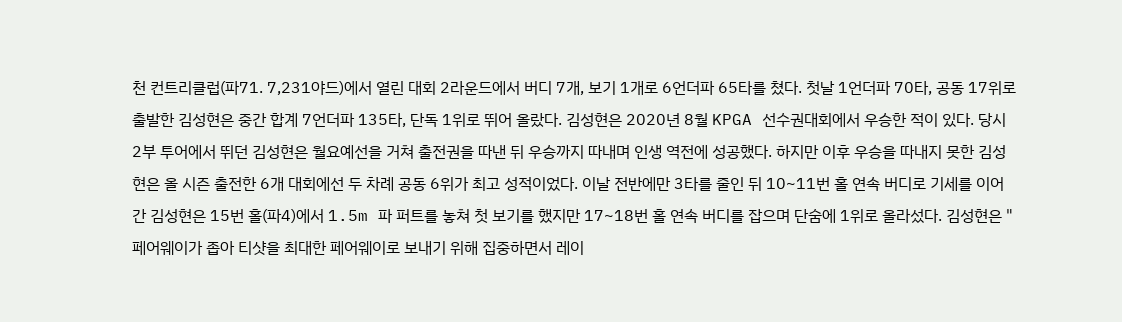천 컨트리클럽(파71. 7,231야드)에서 열린 대회 2라운드에서 버디 7개, 보기 1개로 6언더파 65타를 쳤다. 첫날 1언더파 70타, 공동 17위로 출발한 김성현은 중간 합계 7언더파 135타, 단독 1위로 뛰어 올랐다. 김성현은 2020년 8월 KPGA 선수권대회에서 우승한 적이 있다. 당시 2부 투어에서 뛰던 김성현은 월요예선을 거쳐 출전권을 따낸 뒤 우승까지 따내며 인생 역전에 성공했다. 하지만 이후 우승을 따내지 못한 김성현은 올 시즌 출전한 6개 대회에선 두 차례 공동 6위가 최고 성적이었다. 이날 전반에만 3타를 줄인 뒤 10~11번 홀 연속 버디로 기세를 이어간 김성현은 15번 홀(파4)에서 1.5m 파 퍼트를 놓쳐 첫 보기를 했지만 17~18번 홀 연속 버디를 잡으며 단숨에 1위로 올라섰다. 김성현은 "페어웨이가 좁아 티샷을 최대한 페어웨이로 보내기 위해 집중하면서 레이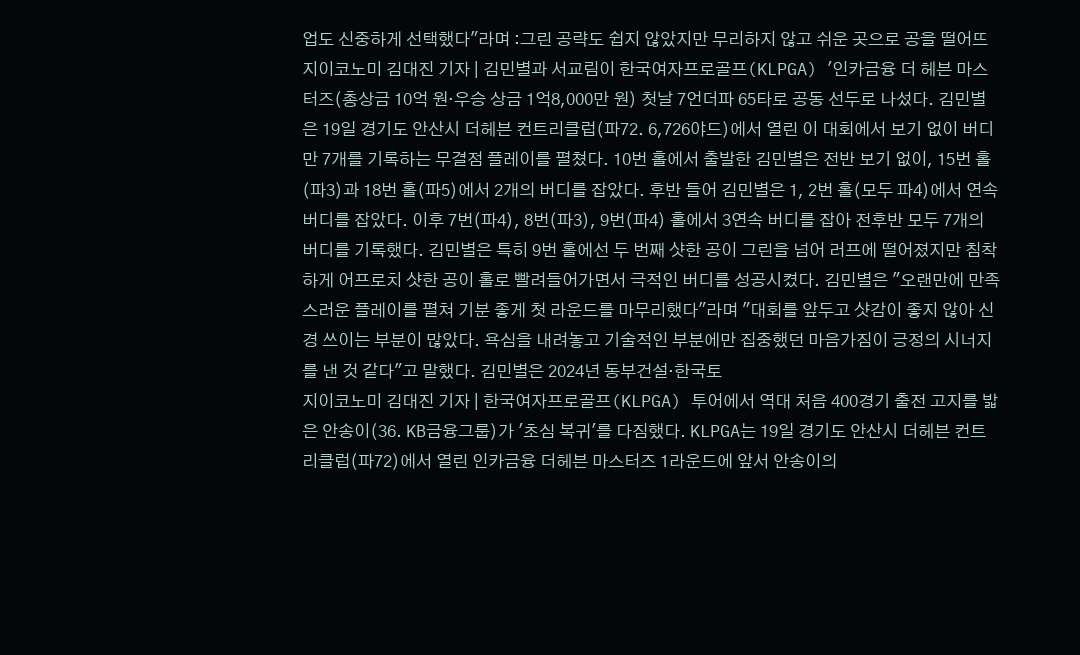업도 신중하게 선택했다"라며 :그린 공략도 쉽지 않았지만 무리하지 않고 쉬운 곳으로 공을 떨어뜨
지이코노미 김대진 기자 | 김민별과 서교림이 한국여자프로골프(KLPGA) '인카금융 더 헤븐 마스터즈(총상금 10억 원·우승 상금 1억8,000만 원) 첫날 7언더파 65타로 공동 선두로 나섰다. 김민별은 19일 경기도 안산시 더헤븐 컨트리클럽(파72. 6,726야드)에서 열린 이 대회에서 보기 없이 버디만 7개를 기록하는 무결점 플레이를 펼쳤다. 10번 홀에서 출발한 김민별은 전반 보기 없이, 15번 홀(파3)과 18번 홀(파5)에서 2개의 버디를 잡았다. 후반 들어 김민별은 1, 2번 홀(모두 파4)에서 연속 버디를 잡았다. 이후 7번(파4), 8번(파3), 9번(파4) 홀에서 3연속 버디를 잡아 전후반 모두 7개의 버디를 기록했다. 김민별은 특히 9번 홀에선 두 번째 샷한 공이 그린을 넘어 러프에 떨어졌지만 침착하게 어프로치 샷한 공이 홀로 빨려들어가면서 극적인 버디를 성공시켰다. 김민별은 "오랜만에 만족스러운 플레이를 펼쳐 기분 좋게 첫 라운드를 마무리했다"라며 "대회를 앞두고 샷감이 좋지 않아 신경 쓰이는 부분이 많았다. 욕심을 내려놓고 기술적인 부분에만 집중했던 마음가짐이 긍정의 시너지를 낸 것 같다"고 말했다. 김민별은 2024년 동부건설·한국토
지이코노미 김대진 기자 | 한국여자프로골프(KLPGA) 투어에서 역대 처음 400경기 출전 고지를 밟은 안송이(36. KB금융그룹)가 '초심 복귀'를 다짐했다. KLPGA는 19일 경기도 안산시 더헤븐 컨트리클럽(파72)에서 열린 인카금융 더헤븐 마스터즈 1라운드에 앞서 안송이의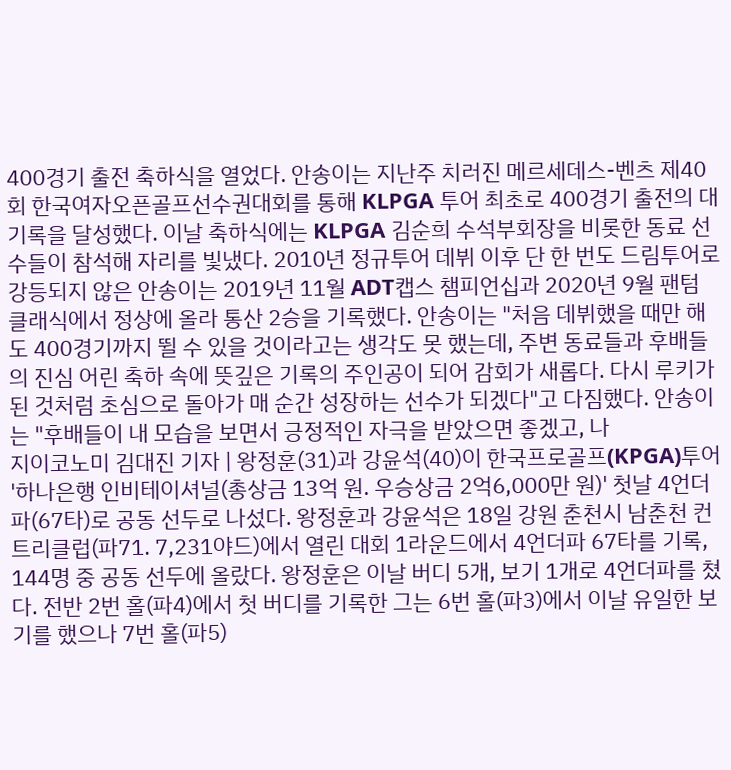400경기 출전 축하식을 열었다. 안송이는 지난주 치러진 메르세데스-벤츠 제40회 한국여자오픈골프선수권대회를 통해 KLPGA 투어 최초로 400경기 출전의 대기록을 달성했다. 이날 축하식에는 KLPGA 김순희 수석부회장을 비롯한 동료 선수들이 참석해 자리를 빛냈다. 2010년 정규투어 데뷔 이후 단 한 번도 드림투어로 강등되지 않은 안송이는 2019년 11월 ADT캡스 챔피언십과 2020년 9월 팬텀 클래식에서 정상에 올라 통산 2승을 기록했다. 안송이는 "처음 데뷔했을 때만 해도 400경기까지 뛸 수 있을 것이라고는 생각도 못 했는데, 주변 동료들과 후배들의 진심 어린 축하 속에 뜻깊은 기록의 주인공이 되어 감회가 새롭다. 다시 루키가 된 것처럼 초심으로 돌아가 매 순간 성장하는 선수가 되겠다"고 다짐했다. 안송이는 "후배들이 내 모습을 보면서 긍정적인 자극을 받았으면 좋겠고, 나
지이코노미 김대진 기자 | 왕정훈(31)과 강윤석(40)이 한국프로골프(KPGA)투어 '하나은행 인비테이셔널(총상금 13억 원. 우승상금 2억6,000만 원)' 첫날 4언더파(67타)로 공동 선두로 나섰다. 왕정훈과 강윤석은 18일 강원 춘천시 남춘천 컨트리클럽(파71. 7,231야드)에서 열린 대회 1라운드에서 4언더파 67타를 기록, 144명 중 공동 선두에 올랐다. 왕정훈은 이날 버디 5개, 보기 1개로 4언더파를 쳤다. 전반 2번 홀(파4)에서 첫 버디를 기록한 그는 6번 홀(파3)에서 이날 유일한 보기를 했으나 7번 홀(파5)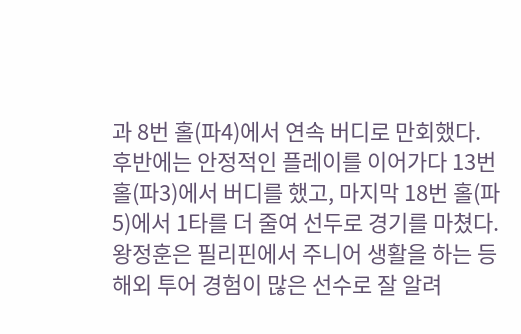과 8번 홀(파4)에서 연속 버디로 만회했다. 후반에는 안정적인 플레이를 이어가다 13번 홀(파3)에서 버디를 했고, 마지막 18번 홀(파5)에서 1타를 더 줄여 선두로 경기를 마쳤다. 왕정훈은 필리핀에서 주니어 생활을 하는 등 해외 투어 경험이 많은 선수로 잘 알려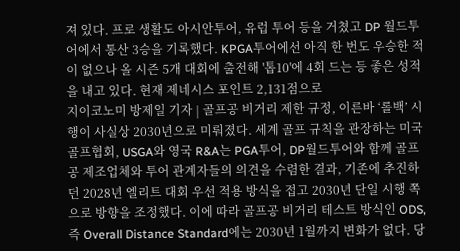져 있다. 프로 생활도 아시안투어, 유럽 투어 등을 거쳤고 DP 월드투어에서 통산 3승을 기록했다. KPGA투어에선 아직 한 번도 우승한 적이 없으나 올 시즌 5개 대회에 출전해 '톱10'에 4회 드는 등 좋은 성적을 내고 있다. 현재 제네시스 포인트 2,131점으로
지이코노미 방제일 기자 | 골프공 비거리 제한 규정, 이른바 ‘롤백’ 시행이 사실상 2030년으로 미뤄졌다. 세계 골프 규칙을 관장하는 미국골프협회, USGA와 영국 R&A는 PGA투어, DP월드투어와 함께 골프공 제조업체와 투어 관계자들의 의견을 수렴한 결과, 기존에 추진하던 2028년 엘리트 대회 우선 적용 방식을 접고 2030년 단일 시행 쪽으로 방향을 조정했다. 이에 따라 골프공 비거리 테스트 방식인 ODS, 즉 Overall Distance Standard에는 2030년 1월까지 변화가 없다. 당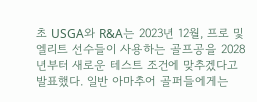초 USGA와 R&A는 2023년 12월, 프로 및 엘리트 선수들이 사용하는 골프공을 2028년부터 새로운 테스트 조건에 맞추겠다고 발표했다. 일반 아마추어 골퍼들에게는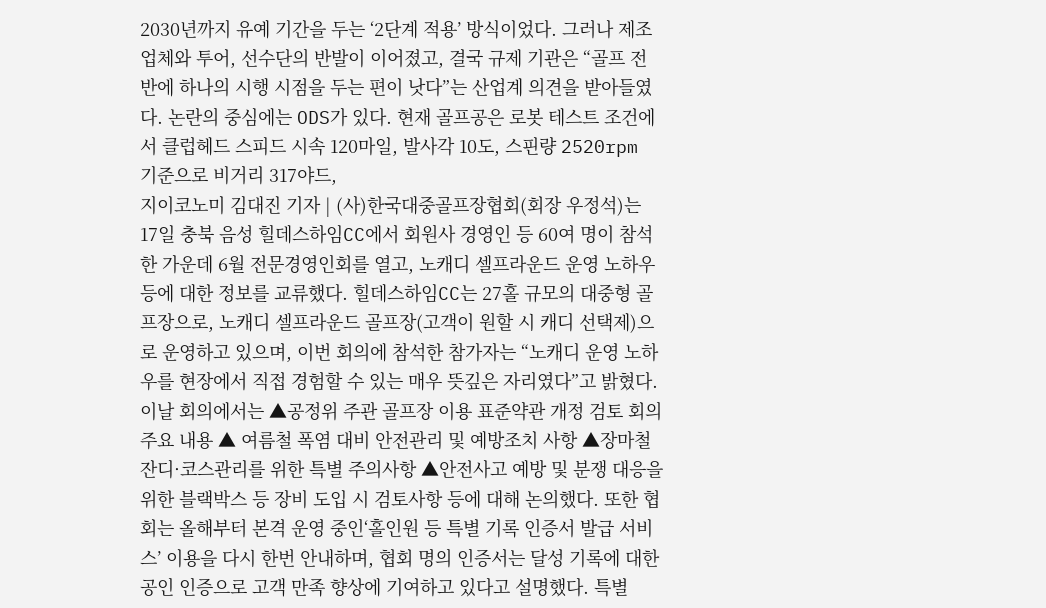2030년까지 유예 기간을 두는 ‘2단계 적용’ 방식이었다. 그러나 제조업체와 투어, 선수단의 반발이 이어졌고, 결국 규제 기관은 “골프 전반에 하나의 시행 시점을 두는 편이 낫다”는 산업계 의견을 받아들였다. 논란의 중심에는 ODS가 있다. 현재 골프공은 로봇 테스트 조건에서 클럽헤드 스피드 시속 120마일, 발사각 10도, 스핀량 2520rpm 기준으로 비거리 317야드,
지이코노미 김대진 기자 | (사)한국대중골프장협회(회장 우정석)는 17일 충북 음성 힐데스하임CC에서 회원사 경영인 등 60여 명이 참석한 가운데 6월 전문경영인회를 열고, 노캐디 셀프라운드 운영 노하우 등에 대한 정보를 교류했다. 힐데스하임CC는 27홀 규모의 대중형 골프장으로, 노캐디 셀프라운드 골프장(고객이 원할 시 캐디 선택제)으로 운영하고 있으며, 이번 회의에 참석한 참가자는 “노캐디 운영 노하우를 현장에서 직접 경험할 수 있는 매우 뜻깊은 자리였다”고 밝혔다. 이날 회의에서는 ▲공정위 주관 골프장 이용 표준약관 개정 검토 회의 주요 내용 ▲ 여름철 폭염 대비 안전관리 및 예방조치 사항 ▲장마철 잔디·코스관리를 위한 특별 주의사항 ▲안전사고 예방 및 분쟁 대응을 위한 블랙박스 등 장비 도입 시 검토사항 등에 대해 논의했다. 또한 협회는 올해부터 본격 운영 중인‘홀인원 등 특별 기록 인증서 발급 서비스’ 이용을 다시 한번 안내하며, 협회 명의 인증서는 달성 기록에 대한 공인 인증으로 고객 만족 향상에 기여하고 있다고 설명했다. 특별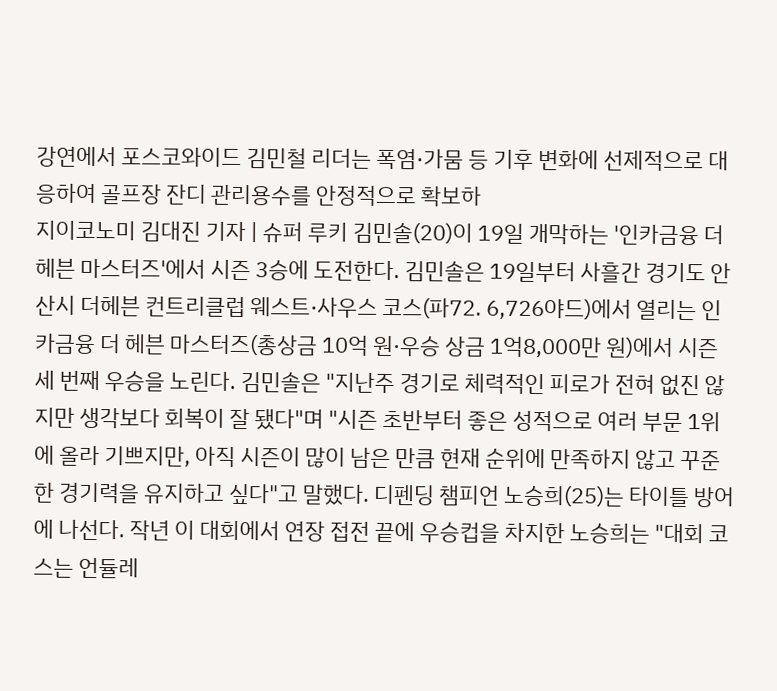강연에서 포스코와이드 김민철 리더는 폭염·가뭄 등 기후 변화에 선제적으로 대응하여 골프장 잔디 관리용수를 안정적으로 확보하
지이코노미 김대진 기자 | 슈퍼 루키 김민솔(20)이 19일 개막하는 '인카금융 더 헤븐 마스터즈'에서 시즌 3승에 도전한다. 김민솔은 19일부터 사흘간 경기도 안산시 더헤븐 컨트리클럽 웨스트·사우스 코스(파72. 6,726야드)에서 열리는 인카금융 더 헤븐 마스터즈(총상금 10억 원·우승 상금 1억8,000만 원)에서 시즌 세 번째 우승을 노린다. 김민솔은 "지난주 경기로 체력적인 피로가 전혀 없진 않지만 생각보다 회복이 잘 됐다"며 "시즌 초반부터 좋은 성적으로 여러 부문 1위에 올라 기쁘지만, 아직 시즌이 많이 남은 만큼 현재 순위에 만족하지 않고 꾸준한 경기력을 유지하고 싶다"고 말했다. 디펜딩 챔피언 노승희(25)는 타이틀 방어에 나선다. 작년 이 대회에서 연장 접전 끝에 우승컵을 차지한 노승희는 "대회 코스는 언듈레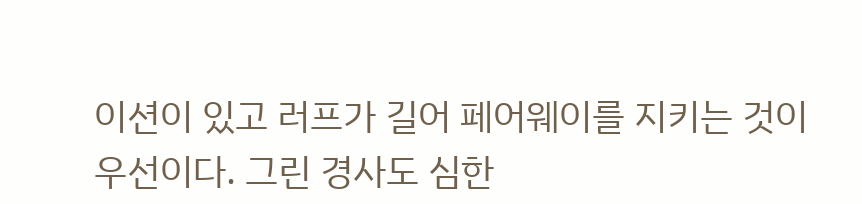이션이 있고 러프가 길어 페어웨이를 지키는 것이 우선이다. 그린 경사도 심한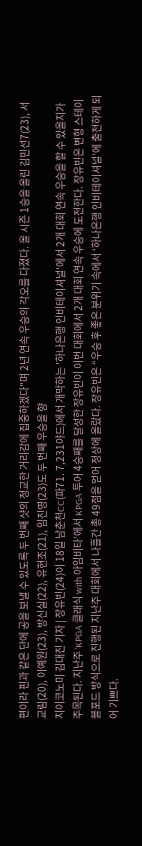편이라 핀과 같은 단에 공을 보낼 수 있도록 두 번째 샷의 정교한 거리감에 집중하겠다"며 2년 연속 우승의 각오를 다졌다. 올 시즌 1승을 올린 김민선7(23), 서교림(20), 이예원(23), 방신실(22), 유현조(21), 임진영(23)도 두 번째 우승을 향
지이코노미 김대진 기자 | 장유빈(24)이 18일 남춘천CC(파71. 7,231야드)에서 개막하는 '하나은행 인비테이셔널'에서 2개 대회 연속 우승을 할 수 있을지가 주목된다. 지난주 ‘KPGA 클래식 with 아임비타’에서 KPGA 투어 4승째를 달성한 장유빈이 이번 대회에서 2개 대회 연속 우승에 도전한다. 장유빈은 변형 스테이블포드 방식으로 진행된 지난주 대회에서 나흘간 총 49점을 얻어 정상에 올랐다. 장유빈은 “우승 후 좋은 분위기 속에서 ‘하나은행 인비테이셔널’에 출전하게 되어 기쁘다.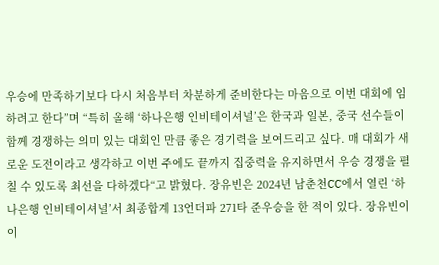우승에 만족하기보다 다시 처음부터 차분하게 준비한다는 마음으로 이번 대회에 임하려고 한다”며 “특히 올해 ‘하나은행 인비테이셔널’은 한국과 일본, 중국 선수들이 함께 경쟁하는 의미 있는 대회인 만큼 좋은 경기력을 보여드리고 싶다. 매 대회가 새로운 도전이라고 생각하고 이번 주에도 끝까지 집중력을 유지하면서 우승 경쟁을 펼칠 수 있도록 최선을 다하겠다“고 밝혔다. 장유빈은 2024년 남춘천CC에서 열린 ‘하나은행 인비테이셔널’서 최종합계 13언더파 271타 준우승을 한 적이 있다. 장유빈이 이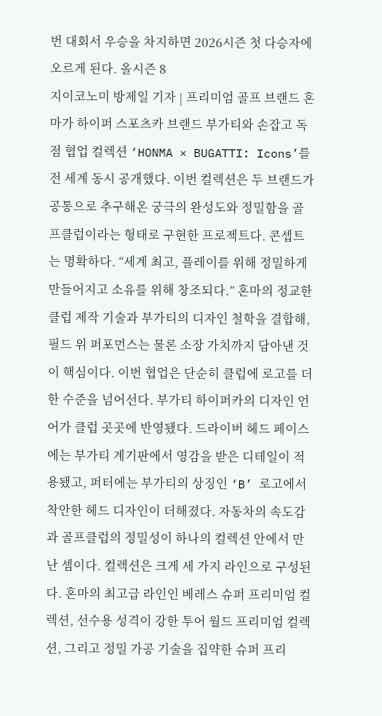번 대회서 우승을 차지하면 2026시즌 첫 다승자에 오르게 된다. 올시즌 8
지이코노미 방제일 기자 | 프리미엄 골프 브랜드 혼마가 하이퍼 스포츠카 브랜드 부가티와 손잡고 독점 협업 컬렉션 ‘HONMA × BUGATTI: Icons’를 전 세계 동시 공개했다. 이번 컬렉션은 두 브랜드가 공통으로 추구해온 궁극의 완성도와 정밀함을 골프클럽이라는 형태로 구현한 프로젝트다. 콘셉트는 명확하다. “세계 최고, 플레이를 위해 정밀하게 만들어지고 소유를 위해 창조되다.” 혼마의 정교한 클럽 제작 기술과 부가티의 디자인 철학을 결합해, 필드 위 퍼포먼스는 물론 소장 가치까지 담아낸 것이 핵심이다. 이번 협업은 단순히 클럽에 로고를 더한 수준을 넘어선다. 부가티 하이퍼카의 디자인 언어가 클럽 곳곳에 반영됐다. 드라이버 헤드 페이스에는 부가티 계기판에서 영감을 받은 디테일이 적용됐고, 퍼터에는 부가티의 상징인 ‘B’ 로고에서 착안한 헤드 디자인이 더해졌다. 자동차의 속도감과 골프클럽의 정밀성이 하나의 컬렉션 안에서 만난 셈이다. 컬렉션은 크게 세 가지 라인으로 구성된다. 혼마의 최고급 라인인 베레스 슈퍼 프리미엄 컬렉션, 선수용 성격이 강한 투어 월드 프리미엄 컬렉션, 그리고 정밀 가공 기술을 집약한 슈퍼 프리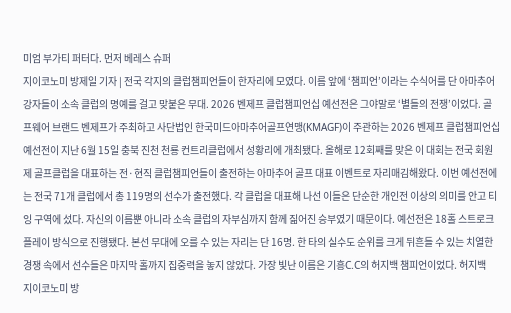미엄 부가티 퍼터다. 먼저 베레스 슈퍼
지이코노미 방제일 기자 | 전국 각지의 클럽챔피언들이 한자리에 모였다. 이름 앞에 ‘챔피언’이라는 수식어를 단 아마추어 강자들이 소속 클럽의 명예를 걸고 맞붙은 무대. 2026 벤제프 클럽챔피언십 예선전은 그야말로 ‘별들의 전쟁’이었다. 골프웨어 브랜드 벤제프가 주최하고 사단법인 한국미드아마추어골프연맹(KMAGF)이 주관하는 2026 벤제프 클럽챔피언십 예선전이 지난 6월 15일 충북 진천 천룡 컨트리클럽에서 성황리에 개최됐다. 올해로 12회째를 맞은 이 대회는 전국 회원제 골프클럽을 대표하는 전·현직 클럽챔피언들이 출전하는 아마추어 골프 대표 이벤트로 자리매김해왔다. 이번 예선전에는 전국 71개 클럽에서 총 119명의 선수가 출전했다. 각 클럽을 대표해 나선 이들은 단순한 개인전 이상의 의미를 안고 티잉 구역에 섰다. 자신의 이름뿐 아니라 소속 클럽의 자부심까지 함께 짊어진 승부였기 때문이다. 예선전은 18홀 스트로크 플레이 방식으로 진행됐다. 본선 무대에 오를 수 있는 자리는 단 16명. 한 타의 실수도 순위를 크게 뒤흔들 수 있는 치열한 경쟁 속에서 선수들은 마지막 홀까지 집중력을 놓지 않았다. 가장 빛난 이름은 기흥C.C의 허지백 챔피언이었다. 허지백
지이코노미 방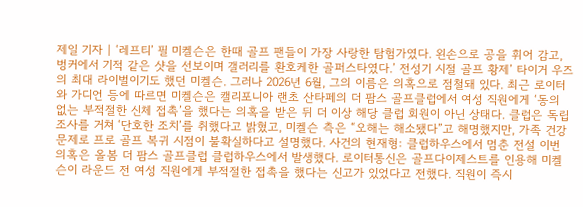제일 기자 | ‘레프티’ 필 미켈슨은 한때 골프 팬들이 가장 사랑한 탐험가였다. 왼손으로 공을 휘어 감고, 벙커에서 기적 같은 샷을 선보이며 갤러리를 환호케한 골퍼스타였다.’ 전성기 시절 골프 황제’ 타이거 우즈의 최대 라이벌이기도 했던 미켈슨. 그러나 2026년 6월, 그의 이름은 의혹으로 점철돼 있다. 최근 로이터와 가디언 등에 따르면 미켈슨은 캘리포니아 랜초 산타페의 더 팜스 골프클럽에서 여성 직원에게 ‘동의 없는 부적절한 신체 접촉’을 했다는 의혹을 받은 뒤 더 이상 해당 클럽 회원이 아닌 상태다. 클럽은 독립 조사를 거쳐 ‘단호한 조치’를 취했다고 밝혔고, 미켈슨 측은 “오해는 해소됐다”고 해명했지만, 가족 건강 문제로 프로 골프 복귀 시점이 불확실하다고 설명했다. 사건의 현재형: 클럽하우스에서 멈춘 전설 이번 의혹은 올봄 더 팜스 골프클럽 클럽하우스에서 발생했다. 로이터통신은 골프다이제스트를 인용해 미켈슨이 라운드 전 여성 직원에게 부적절한 접촉을 했다는 신고가 있었다고 전했다. 직원이 즉시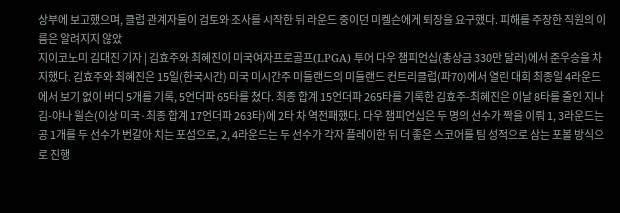상부에 보고했으며, 클럽 관계자들이 검토와 조사를 시작한 뒤 라운드 중이던 미켈슨에게 퇴장을 요구했다. 피해를 주장한 직원의 이름은 알려지지 않았
지이코노미 김대진 기자 | 김효주와 최혜진이 미국여자프로골프(LPGA) 투어 다우 챔피언십(총상금 330만 달러)에서 준우승을 차지했다. 김효주와 최혜진은 15일(한국시간) 미국 미시간주 미들랜드의 미들랜드 컨트리클럽(파70)에서 열린 대회 최종일 4라운드에서 보기 없이 버디 5개를 기록, 5언더파 65타를 쳤다. 최종 합계 15언더파 265타를 기록한 김효주-최혜진은 이날 8타를 줄인 지나 김-야나 윌슨(이상 미국·최종 합계 17언더파 263타)에 2타 차 역전패했다. 다우 챔피언십은 두 명의 선수가 짝을 이뤄 1, 3라운드는 공 1개를 두 선수가 번갈아 치는 포섬으로, 2, 4라운드는 두 선수가 각자 플레이한 뒤 더 좋은 스코어를 팀 성적으로 삼는 포볼 방식으로 진행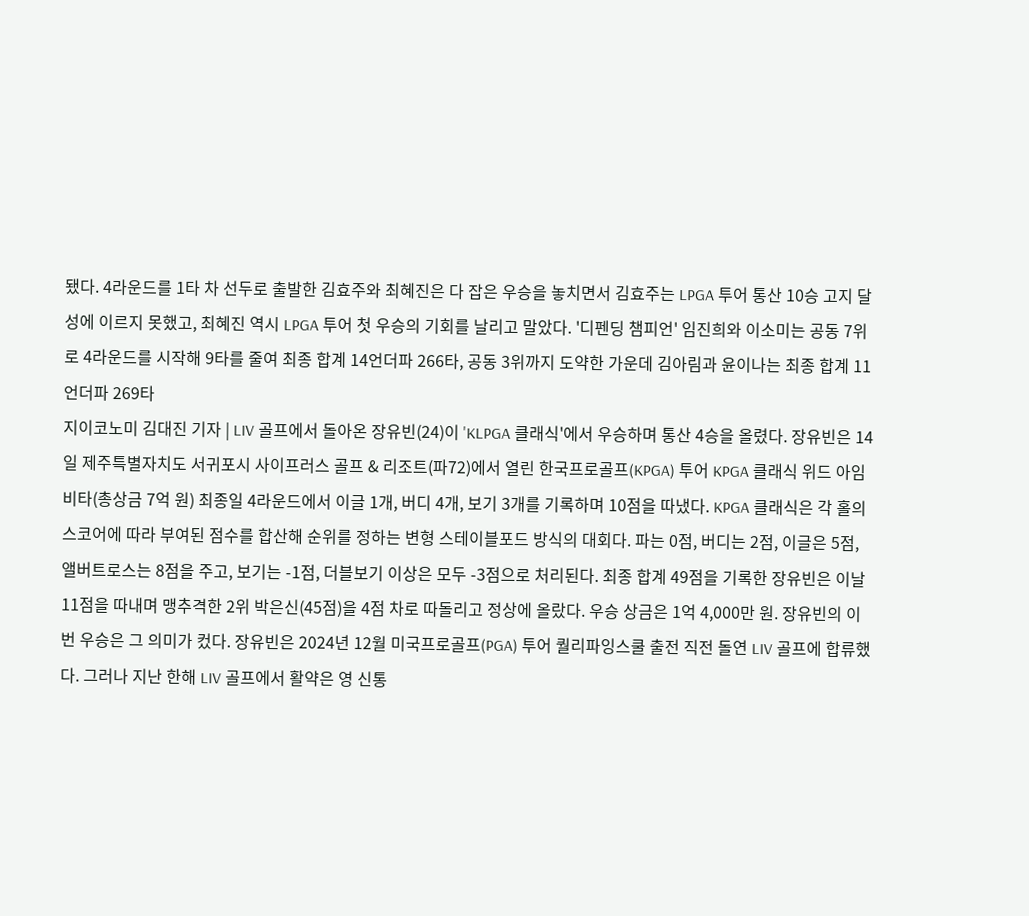됐다. 4라운드를 1타 차 선두로 출발한 김효주와 최혜진은 다 잡은 우승을 놓치면서 김효주는 LPGA 투어 통산 10승 고지 달성에 이르지 못했고, 최혜진 역시 LPGA 투어 첫 우승의 기회를 날리고 말았다. '디펜딩 챔피언' 임진희와 이소미는 공동 7위로 4라운드를 시작해 9타를 줄여 최종 합계 14언더파 266타, 공동 3위까지 도약한 가운데 김아림과 윤이나는 최종 합계 11언더파 269타
지이코노미 김대진 기자 | LIV 골프에서 돌아온 장유빈(24)이 'KLPGA 클래식'에서 우승하며 통산 4승을 올렸다. 장유빈은 14일 제주특별자치도 서귀포시 사이프러스 골프 & 리조트(파72)에서 열린 한국프로골프(KPGA) 투어 KPGA 클래식 위드 아임비타(총상금 7억 원) 최종일 4라운드에서 이글 1개, 버디 4개, 보기 3개를 기록하며 10점을 따냈다. KPGA 클래식은 각 홀의 스코어에 따라 부여된 점수를 합산해 순위를 정하는 변형 스테이블포드 방식의 대회다. 파는 0점, 버디는 2점, 이글은 5점, 앨버트로스는 8점을 주고, 보기는 -1점, 더블보기 이상은 모두 -3점으로 처리된다. 최종 합계 49점을 기록한 장유빈은 이날 11점을 따내며 맹추격한 2위 박은신(45점)을 4점 차로 따돌리고 정상에 올랐다. 우승 상금은 1억 4,000만 원. 장유빈의 이번 우승은 그 의미가 컸다. 장유빈은 2024년 12월 미국프로골프(PGA) 투어 퀄리파잉스쿨 출전 직전 돌연 LIV 골프에 합류했다. 그러나 지난 한해 LIV 골프에서 활약은 영 신통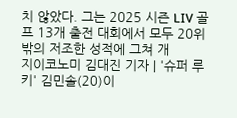치 않았다. 그는 2025 시즌 LIV 골프 13개 출전 대회에서 모두 20위 밖의 저조한 성적에 그쳐 개
지이코노미 김대진 기자 | '슈퍼 루키' 김민솔(20)이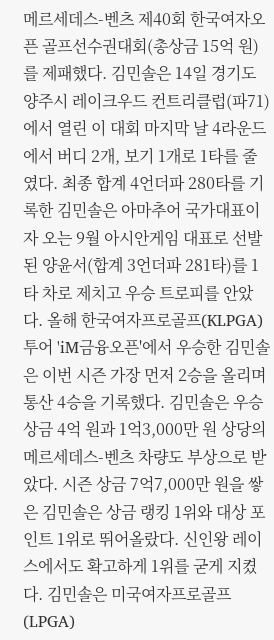메르세데스-벤츠 제40회 한국여자오픈 골프선수권대회(총상금 15억 원)를 제패했다. 김민솔은 14일 경기도 양주시 레이크우드 컨트리클럽(파71)에서 열린 이 대회 마지막 날 4라운드에서 버디 2개, 보기 1개로 1타를 줄였다. 최종 합계 4언더파 280타를 기록한 김민솔은 아마추어 국가대표이자 오는 9월 아시안게임 대표로 선발된 양윤서(합계 3언더파 281타)를 1타 차로 제치고 우승 트로피를 안았다. 올해 한국여자프로골프(KLPGA) 투어 'iM금융오픈'에서 우승한 김민솔은 이번 시즌 가장 먼저 2승을 올리며 통산 4승을 기록했다. 김민솔은 우승 상금 4억 원과 1억3,000만 원 상당의 메르세데스-벤츠 차량도 부상으로 받았다. 시즌 상금 7억7,000만 원을 쌓은 김민솔은 상금 랭킹 1위와 대상 포인트 1위로 뛰어올랐다. 신인왕 레이스에서도 확고하게 1위를 굳게 지켰다. 김민솔은 미국여자프로골프(LPGA)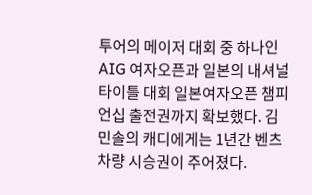투어의 메이저 대회 중 하나인 AIG 여자오픈과 일본의 내셔널 타이틀 대회 일본여자오픈 챔피언십 출전권까지 확보했다. 김민솔의 캐디에게는 1년간 벤츠 차량 시승권이 주어졌다.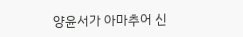양윤서가 아마추어 신